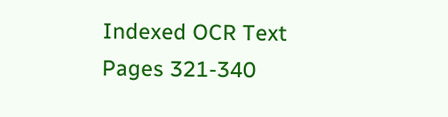Indexed OCR Text
Pages 321-340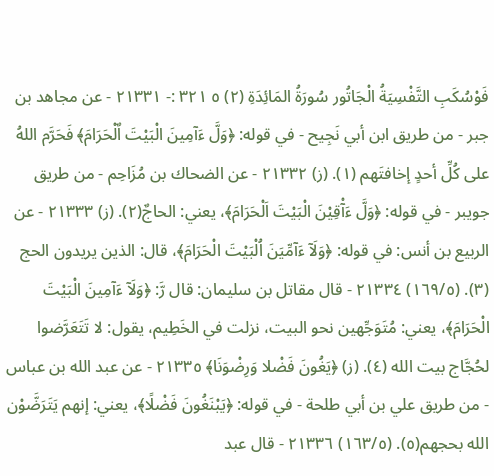فَوْسُكَبِ التَّفْسِيَةُ الْجَاتُور سُورَةُ المَائِدَةِ (٢) ٥ ٣٢١ :- ٢١٣٣١ - عن مجاهد بن جبر - من طريق ابن أبي نَجِيح - في قوله: ﴿وَلَّ ءَآمِينَ الْبَيْتَ اٌلْحَرَامَ﴾ فَحَرَّم اللهُ على كُلِّ أحدٍ إخافتَهم (١). (ز) ٢١٣٣٢ - عن الضحاك بن مُزَاحِم - من طريق جويبر - في قوله: ﴿وَلَّ ءَآْقِيْنَ الْبَيْتَ اَلْحَرَامَ﴾، يعني: الحاجٌ(٢). (ز) ٢١٣٣٣ - عن الربيع بن أنس: في قوله: ﴿وَلَآ ءَآمِّيَنَ اُلْبَيْتَ الْحَرَامَ﴾، قال: الذين يريدون الحج (٣). (١٦٩/٥) ٢١٣٣٤ - قال مقاتل بن سليمان: قال رَّ: ﴿وَلَآ ءَآمِينَ الْبَيْتَ الْحَرَامَ﴾، يعني: مُتَوَجِّهين نحو البيت، نزلت في الخَطِيم، يقول: لا تَتَعَرَّضوا لحُجَّاج بيت الله (٤). (ز) ﴿يَغُونَ فَضْلا وَرِضْوَنَا﴾ ٢١٣٣٥ - عن عبد الله بن عباس - من طريق علي بن أبي طلحة - في قوله: ﴿يَبْنَغُونَ فَضْلًا﴾، يعني: إنهم يَتَرَضَّوْن الله بحجهم(٥). (١٦٣/٥) ٢١٣٣٦ - قال عبد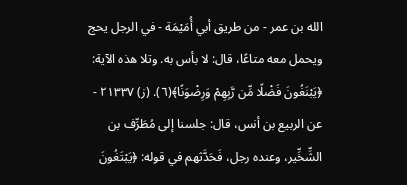الله بن عمر - من طريق أبي أُمَيْمَة - في الرجل يحج ويحمل معه متاعًا، قال: لا بأس به. وتلا هذه الآية: ﴿يَبْنَغُونَ فَضْلًا مِّن رَّبِهِمْ وَرِضْوَنًا﴾(٦). (ز) ٢١٣٣٧ - عن الربيع بن أنس، قال: جلسنا إلى مُطَرِّف بن الشِّخِّير، وعنده رجل، فَحَدَّثهم في قوله: ﴿يَبْتَغُونَ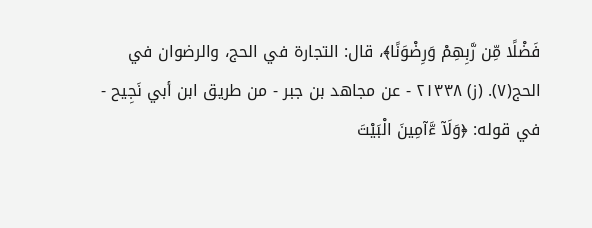فَضْلًا مِّن رَّبِهِمْ وَرِضْوَنًا﴾، قال: التجارة في الحج، والرضوان في الحج(٧). (ز) ٢١٣٣٨ - عن مجاهد بن جبر - من طريق ابن أبي نَجِيح - في قوله: ﴿وَلَآ ءَّآمِينَ الْبَيْتَ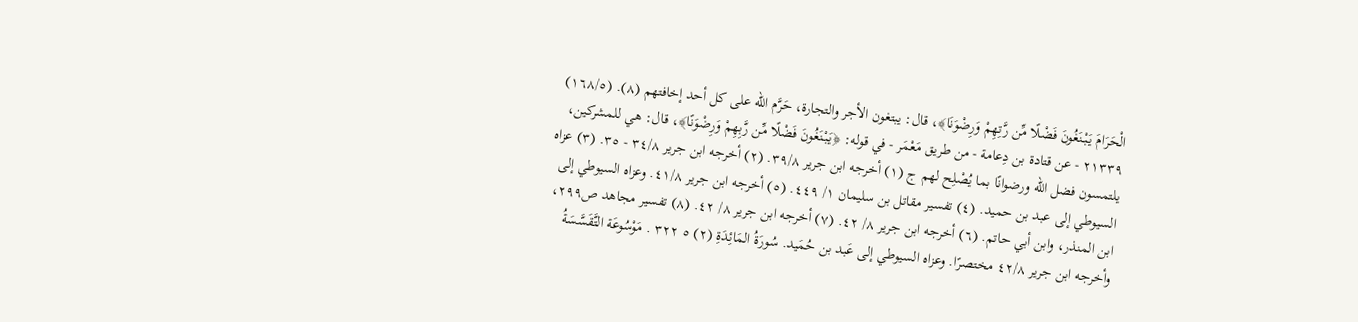الْحَرَامَ يَبْنَغُونَ فَضْلًا مِّن رَّتِهِمْ وَرِضْوَنَا﴾، قال: يبتغون الأجر والتجارة، حَرَّم الله على كل أحد إخافتهم (٨). (١٦٨/٥) ٢١٣٣٩ - عن قتادة بن دِعامة - من طريق مَعْمَر - في قوله: ﴿يَبْنَغُونَ فَضْلًا مِّن رَّبِهِمْ وَرِضْوَنًا﴾، قال: هي للمشركين، يلتمسون فضل الله ورضوانًا بما يُصْلِح لهم ج (١) أخرجه ابن جرير ٣٩/٨. (٢) أخرجه ابن جرير ٣٤/٨ - ٣٥. (٣) عزاه السيوطي إلى عبد بن حميد. (٤) تفسير مقاتل بن سليمان ١/ ٤٤٩. (٥) أخرجه ابن جرير ٤١/٨. وعزاه السيوطي إلى ابن المنذر، وابن أبي حاتم. (٦) أخرجه ابن جرير ٨/ ٤٢. (٧) أخرجه ابن جرير ٨/ ٤٢. (٨) تفسير مجاهد ص٢٩٩، وأخرجه ابن جرير ٤٢/٨ مختصرًا. وعزاه السيوطي إلى عَبد بن حُمَيد. سُورَةُ المَائِدَةِ (٢) ٥ ٣٢٢ . مَوْسُوعَة التَّقَسَّسَةُ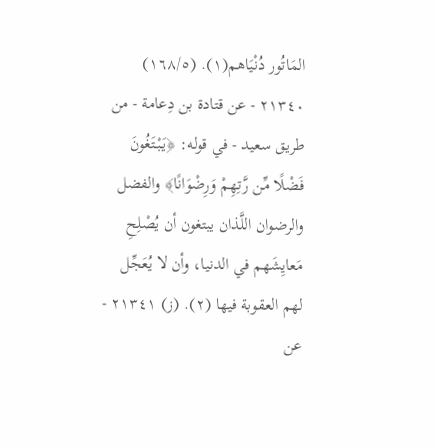المَاتُور دُنْيَاهم(١). (١٦٨/٥) ٢١٣٤٠ - عن قتادة بن دِعامة - من طريق سعيد - في قوله: ﴿يَبْتَغُونَ فَضْلًا مِّن رَّتِهِمْ وَرِضْوَانًا﴾ والفضل والرضوان اللَّذان يبتغون أن يُصْلِحِ مَعايِشَهم في الدنيا، وأن لا يُعَجِّل لهم العقوبة فيها (٢). (ز) ٢١٣٤١ - عن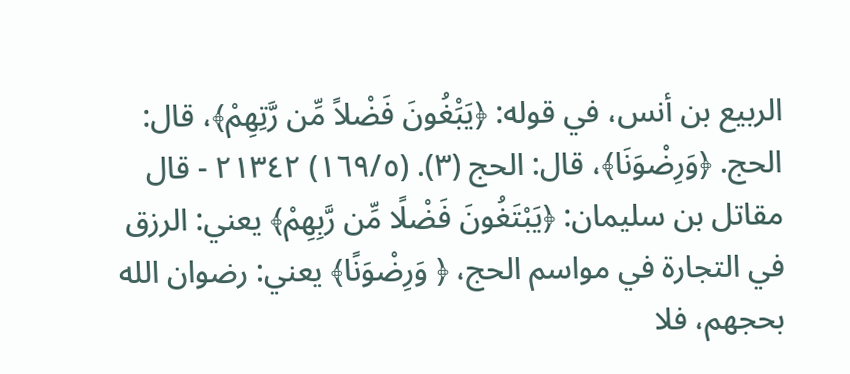الربيع بن أنس، في قوله: ﴿يَبَْغُونَ فَضْلاً مِّن رَّتِهِمْ﴾، قال: الحج. ﴿وَرِضْوَنَا﴾، قال: الحج (٣). (١٦٩/٥) ٢١٣٤٢ - قال مقاتل بن سليمان: ﴿يَبْتَغُونَ فَضْلًا مِّن رَّبِهِمْ﴾ يعني: الرزق في التجارة في مواسم الحج، ﴿ وَرِضْوَنًا﴾ يعني: رضوان الله بحجهم، فلا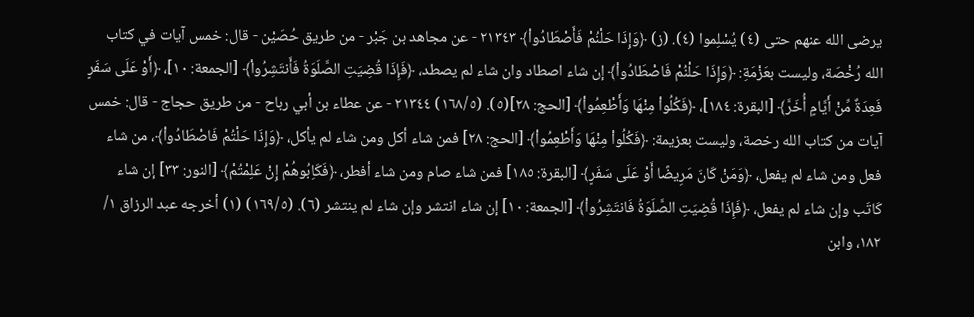يرضى الله عنهم حتى (٤) يُسْلِموا (٤). (ز) ﴿وَإِذَا حَلْنُمْ فَأَصْطَادُواْ﴾ ٢١٣٤٣ - عن مجاهد بن جَبْر - من طريق حُصَيْن - قال: خمس آيات في كتاب الله رُخْصَة، وليست بعَزْمَةِ: ﴿وَإِذَا حَلْنُمْ فَاصْطَادُواْ﴾ إن شاء اصطاد وان شاء لم يصطد، ﴿فَإِذَا قُضِيَتِ الصَّلَوَةُ فَأَنتَشِرُواْ﴾ [الجمعة: ١٠]، ﴿أَوْ عَلَى سَفَرٍ فَعِدَةٌ مِّنْ أَيَّامٍ أُخَرَّ﴾ [البقرة: ١٨٤]، ﴿فَكُلُواْ مِنْهَا وَأَطْعِمُواْ﴾ [الحج: ٢٨](٥). (١٦٨/٥) ٢١٣٤٤ - عن عطاء بن أبي رباح - من طريق حجاج - قال: خمس آيات من كتاب الله رخصة، وليست بعزيمة: ﴿فَكُلُواْ مِنْهَا وَأَطْعِمُواْ﴾ [الحج: ٢٨] فمن شاء أكل ومن شاء لم يأكل، ﴿وَإِذَا حَلْتُمْ فَاصْطَادُواْ﴾، من شاء فعل ومن شاء لم يفعل، ﴿وَمَنْ كَانَ مَرِيضًا أَوْ عَلَى سَفَرٍ﴾ [البقرة: ١٨٥] فمن شاء صام ومن شاء أفطر، ﴿فَكَاِبُوهُمْ إِنْ عَلِمْتُمْ﴾ [النور: ٣٣] إن شاء كَاتَب وإن شاء لم يفعل، ﴿فَإِذَا قُضِيَتِ الصَّلَوَةُ فَانتَشِرُواْ﴾ [الجمعة: ١٠] إن شاء انتشر وإن شاء لم ينتشر (٦). (١٦٩/٥) (١) أخرجه عبد الرزاق ١/ ١٨٢، وابن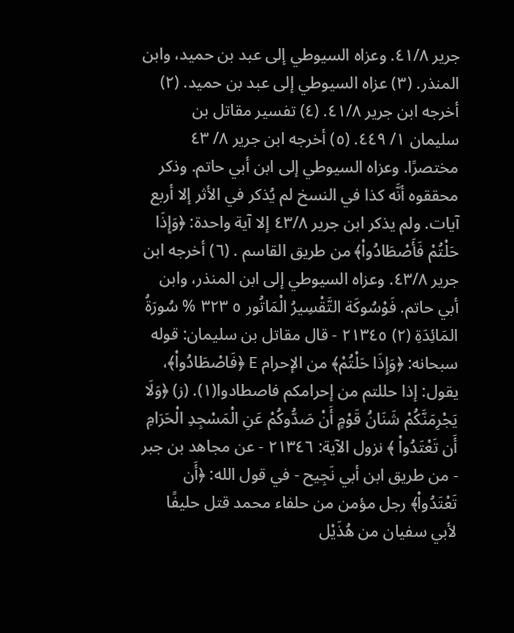جرير ٤١/٨. وعزاه السيوطي إلى عبد بن حميد، وابن المنذر. (٣) عزاه السيوطي إلى عبد بن حميد. (٢) أخرجه ابن جرير ٤١/٨. (٤) تفسير مقاتل بن سليمان ١/ ٤٤٩. (٥) أخرجه ابن جرير ٨/ ٤٣ مختصرًا. وعزاه السيوطي إلى ابن أبي حاتم. وذكر محققوه أنَّه كذا في النسخ لم يُذكر في الأثر إلا أربع آيات. ولم يذكر ابن جرير ٤٣/٨ إلا آية واحدة: ﴿وَإِذَا حَلْتُمْ فَأَصْطَادُواْ﴾ من طريق القاسم . (٦) أخرجه ابن جرير ٤٣/٨. وعزاه السيوطي إلى ابن المنذر، وابن أبي حاتم. فَوْسُوكَة التَّقْسِيرُ الْمَاتُور ٥ ٣٢٣ % سُورَةُ المَائِدَةِ (٢) ٢١٣٤٥ - قال مقاتل بن سليمان: قوله سبحانه: ﴿وَإِذَا حَلْتُمْ﴾ من الإحرام E ﴿فَاصْطَادُواْ﴾، يقول: إذا حللتم من إحرامكم فاصطادوا(١). (ز) ﴿وَلَا يَجْرِمَنَّكُمْ شَنَانُ قَوْمٍ أَنْ صَدُّوكُمْ عَنِ الْمَسْجِدِ الْحَرَامِ أَن تَعْتَدُواْ ﴾ نزول الآية: ٢١٣٤٦ - عن مجاهد بن جبر - من طريق ابن أبي نَجِيح - في قول الله: ﴿أَن تَعْتَدُواْ﴾ رجل مؤمن من حلفاء محمد قتل حليفًا لأبي سفيان من هُذَيْل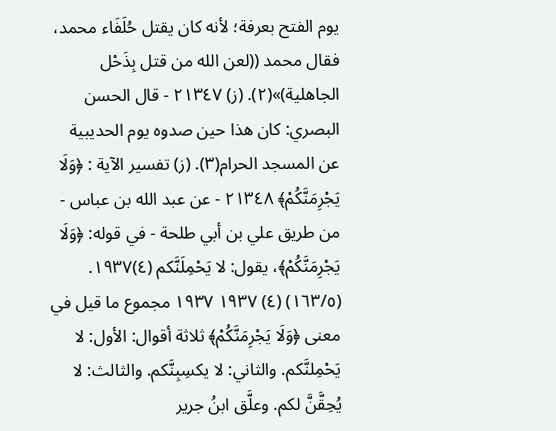يوم الفتح بعرفة؛ لأنه كان يقتل حُلَفَاء محمد، فقال محمد ((لعن الله من قتل بِذَحْل الجاهلية)»(٢). (ز) ٢١٣٤٧ - قال الحسن البصري: كان هذا حين صدوه يوم الحديبية عن المسجد الحرام(٣). (ز) تفسير الآية : ﴿وَلَا يَجْرِمَنَّكُمْ﴾ ٢١٣٤٨ - عن عبد الله بن عباس - من طريق علي بن أبي طلحة - في قوله: ﴿وَلَا يَجْرِمَنَّكُمْ﴾، يقول: لا يَحْمِلَنَّكم (٤)١٩٣٧. (١٦٣/٥) (٤) ١٩٣٧ ١٩٣٧ مجموع ما قيل في معنى ﴿وَلَا يَجْرِمَنَّكُمْ﴾ ثلاثة أقوال: الأول: لا يَحْمِلنَّكم. والثاني: لا يكسِبِنَّكم. والثالث: لا يُحِقَّنَّ لكم. وعلَّق ابنُ جرير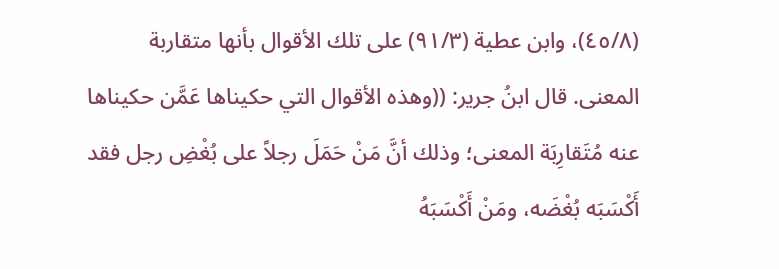(٤٥/٨)، وابن عطية (٩١/٣) على تلك الأقوال بأنها متقاربة المعنى. قال ابنُ جرير: ((وهذه الأقوال التي حكيناها عَمَّن حكيناها عنه مُتَقارِبَة المعنى؛ وذلك أنَّ مَنْ حَمَلَ رجلاً على بُغْضِ رجل فقد أَكْسَبَه بُغْضَه، ومَنْ أَكْسَبَهُ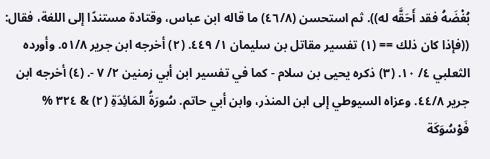بُغْضَهُ فقد أَحَقَّه له)). ثم استحسن (٤٦/٨) ما قاله ابن عباس، وقتادة مستندًا إلى اللغة، فقال: ((فإذا كان ذلك == (١) تفسير مقاتل بن سليمان ١/ ٤٤٩. (٢) أخرجه ابن جرير ٥١/٨. وأورده الثعلبي ٤/ ١٠. (٣) ذكره يحيى بن سلام - كما في تفسير ابن أبي زمنين ٢/ ٧ -. (٤) أخرجه ابن جرير ٤٤/٨. وعزاه السيوطي إلى ابن المنذر، وابن أبي حاتم. سُورَةُ المَائِدَةِ (٢) & ٣٢٤ % فَوْسُوَكَة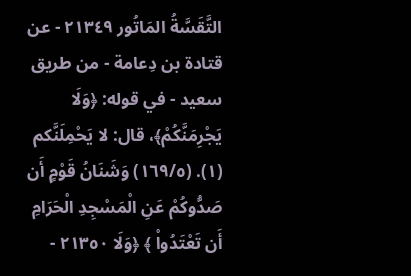التَّقَسَّةُ المَاتُور ٢١٣٤٩ - عن قتادة بن دِعامة - من طريق سعيد - في قوله: ﴿وَلَا يَجْرِمَنَّكُمْ﴾، قال: لا يَحْمِلَنَّكم (١). (١٦٩/٥) وَشَنَانُ قَوْمٍ أَن صَدُّوكُمْ عَنِ الْمَسْجِدِ الْحَرَامِ أَن تَعْتَدُواْ ﴾ ﴿وَلَا ٢١٣٥٠ -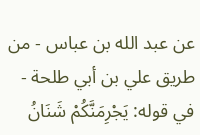عن عبد الله بن عباس - من طريق علي بن أبي طلحة - في قوله: يَجْرِمَنَّكُمْ شَنَانُ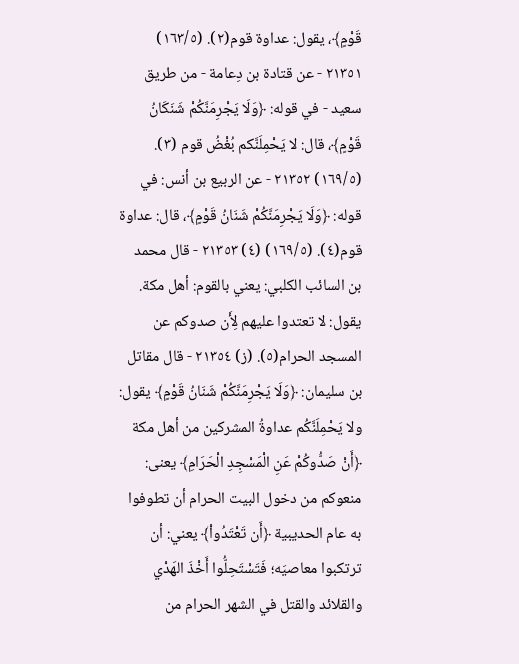قَوْمٍ﴾، يقول: عداوة قوم(٢). (١٦٣/٥) ٢١٣٥١ - عن قتادة بن دِعامة - من طريق سعيد - في قوله: ﴿وَلَا يَجْرِمَنَّكُمْ شَنَكَانُ قَوْمٍ﴾، قال: لا يَحْمِلَنَّكم بُغْضُ قوم (٣). (١٦٩/٥) ٢١٣٥٢ - عن الربيع بن أنس: في قوله: ﴿وَلَا يَجْرِمَنَّكُمْ شَنَانُ قَوْمٍ﴾، قال: عداوة قوم(٤). (١٦٩/٥) (٤) ٢١٣٥٣ - قال محمد بن السائب الكلبي: يعني بالقوم: أهل مكة. يقول: لا تعتدوا عليهم لِأَن صدوكم عن المسجد الحرام(٥). (ز) ٢١٣٥٤ - قال مقاتل بن سليمان: ﴿وَلَا يَجْرِمَنَّكُمْ شَنَانُ قَوْمٍ﴾ يقول: ولا يَحْمِلَنَّكُم عداوةُ المشركين من أهل مكة ﴿أَنْ صَدُّوكُمْ عَنِ الْمَسْجِدِ الْحَرَامِ﴾ يعنى: منعوكم من دخول البيت الحرام أن تطوفوا به عام الحديبية ﴿أَن تَعْتَدُواْ﴾ يعني: أن ترتكبوا معاصيَه؛ فَتَسْتَحِلُّوا أَخْذَ الهَدْي والقلائد والقتل في الشهر الحرام من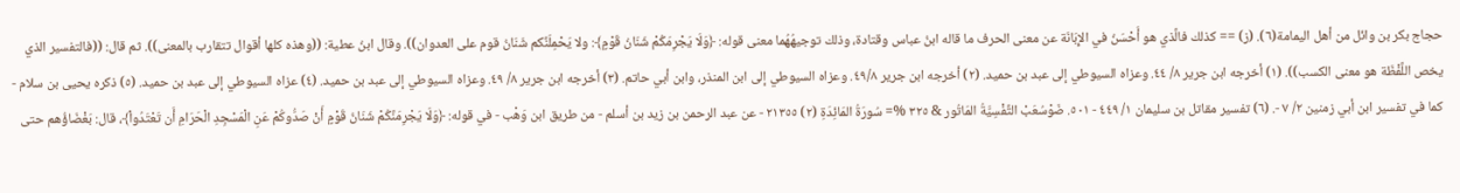حجاج بكر بن وائل من أهل اليمامة(٦). (ز) == كذلك فالَّذي هو أَحْسَنُ في الإِبَانَة عن معنى الحرف ما قاله ابنُ عباس وقتادة، وذلك توجيهُهُما معنى قوله: ﴿وَلَا يَجْرِمَكُمْ شَنَانُ قَوْمٍ﴾: ولا يَحْمِلَنَّكم شَنَانُ قوم على العدوان)). وقال ابنُ عطية: ((وهذه كلها أقوال تتقارب بالمعنى)). ثم قال: ((فالتفسير الذي يخص اللَّفْظَة هو معنى الكسب)). (١) أخرجه ابن جرير ٨/ ٤٤. وعزاه السيوطي إلى عبد بن حميد. (٢) أخرجه ابن جرير ٤٩/٨. وعزاه السيوطي إلى ابن المنذر، وابن أبي حاتم. (٣) أخرجه ابن جرير ٨/ ٤٩. وعزاه السيوطي إلى عبد بن حميد. (٤) عزاه السيوطي إلى عبد بن حميد. (٥) ذكره يحيى بن سلام - كما في تفسير ابن أبي زمنين ٢/ ٧ -. (٦) تفسير مقاتل بن سليمان ١/ ٤٤٩ - ٥٠١. ضَوْسُعَبْ التَّفْسِيَّةُ المَاتُور & ٣٢٥ %= سُورَةُ المَائِدَةِ (٢) ٢١٣٥٥ - عن عبد الرحمن بن زيد بن أسلم - من طريق ابن وَهْب - في قوله: ﴿وَلَا يَجْرِمَنَّكُمْ شَنَانُ قَوْمٍ أَنْ صَدُّوكُمْ عَنِ الْمَسْجِدِ الْحَرَامِ أَن تَعْتَدُواْ﴾، قال: بَغْضَاؤُهم حتى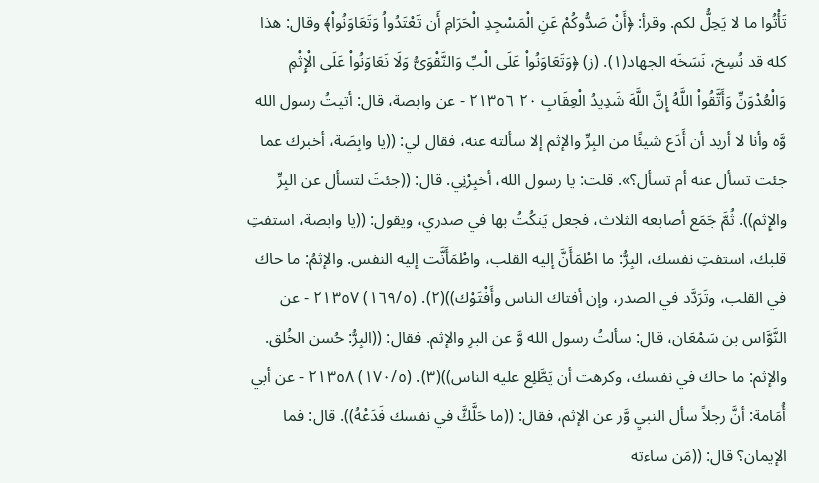تَأْتُوا ما لا يَحِلُّ لكم. وقرأ: ﴿أَنْ صَدُّوكُمْ عَنِ الْمَسْجِدِ الْحَرَامِ أَن تَعْتَدُواُ وَتَعَاوَنُواْ﴾ وقال: هذا كله قد نُسِخ، نَسَخَه الجهاد(١). (ز) ﴿وَتَعَاوَنُواْ عَلَى الْبِّ وَالنَّقْوَىُّ وَلَا نَعَاوَنُواْ عَلَى الْإِثْمِ وَالْعُدْوَنِّ وَأَتَّقُواْ اللَّهُ إِنَّ اللَّهَ شَدِيدُ الْعِقَابِ ٢٠ ٢١٣٥٦ - عن وابصة، قال: أتيتُ رسول الله وَّه وأنا لا أريد أن أَدَع شيئًا من البِرِّ والإثم إلا سألته عنه، فقال لي: ((يا وابِصَة، أخبرك عما جئت تسأل عنه أم تسأل؟». قلت: يا رسول الله، أخبِرْنِي. قال: ((جئتَ لتسأل عن البِرِّ والإِثم)). ثُمَّ جَمَع أصابعه الثلاث، فجعل يَنكُتُ بها في صدري، ويقول: ((يا وابصة، استفتِ قلبك، استفتِ نفسك، البِرُّ: ما اطْمَأَنَّ إليه القلب، واطْمَأَنَّت إليه النفس. والإثمُ: ما حاك في القلب، وتَرَدَّد في الصدر، وإن أفتاك الناس وأَفْتَوْك))(٢). (١٦٩/٥) ٢١٣٥٧ - عن النَّوَّاس بن سَمْعَان، قال: سألتُ رسول الله وَّ عن البرِ والإثم. فقال: ((البِرُّ: حُسن الخُلق. والإثم: ما حاك في نفسك، وكرهت أن يَطَّلِع عليه الناس))(٣). (١٧٠/٥) ٢١٣٥٨ - عن أبي أُمَامة: أنَّ رجلاً سأل النبيِ وَّر عن الإثم، فقال: ((ما حَلَّكَّ في نفسك فَدَعْهُ)). قال: فما الإيمان؟ قال: ((مَن ساءته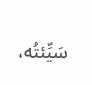سَيِّئتُه،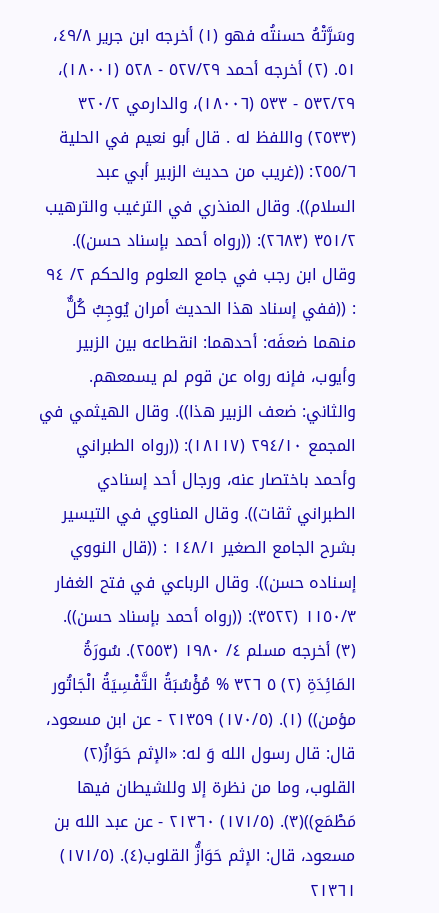وسَرَّتْهُ حسنتُه فهو (١) أخرجه ابن جرير ٤٩/٨، ٥١. (٢) أخرجه أحمد ٥٢٧/٢٩ - ٥٢٨ (١٨٠٠١)، ٥٣٢/٢٩ - ٥٣٣ (١٨٠٠٦)، والدارمي ٣٢٠/٢ (٢٥٣٣) واللفظ له . قال أبو نعيم في الحلية ٢٥٥/٦: ((غريب من حديث الزبير أبي عبد السلام)). وقال المنذري في الترغيب والترهيب ٣٥١/٢ (٢٦٨٣): ((رواه أحمد بإسناد حسن)). وقال ابن رجب في جامع العلوم والحكم ٢/ ٩٤ : ((ففي إسناد هذا الحديث أمران يُوجِبُ كُلٌّ منهما ضعفَه: أحدهما: انقطاعه بين الزبير وأيوب، فإنه رواه عن قوم لم يسمعهم. والثاني: ضعف الزبير هذا)). وقال الهيثمي في المجمع ٢٩٤/١٠ (١٨١١٧): ((رواه الطبراني وأحمد باختصار عنه، ورجال أحد إسنادي الطبراني ثقات)). وقال المناوي في التيسير بشرح الجامع الصغير ١٤٨/١ : ((قال النووي إسناده حسن)). وقال الرباعي في فتح الغفار ١١٥٠/٣ (٣٥٢٢): ((رواه أحمد بإسناد حسن)). (٣) أخرجه مسلم ٤/ ١٩٨٠ (٢٥٥٣). سُورَةُ المَائِدَةِ (٢) ٥ ٣٢٦ % مُؤْسُبَةُ التَّفْسِيَةُ الْجَاتُور مؤمن)) (١). (١٧٠/٥) ٢١٣٥٩ - عن ابن مسعود، قال: قال رسول الله وَ له: «الإثم حَوَازُ(٢) القلوب، وما من نظرة إلا وللشيطان فيها مَطْمَع))(٣). (١٧١/٥) ٢١٣٦٠ - عن عبد الله بن مسعود، قال: الإثم حَوَازُّ القلوب(٤). (١٧١/٥) ٢١٣٦١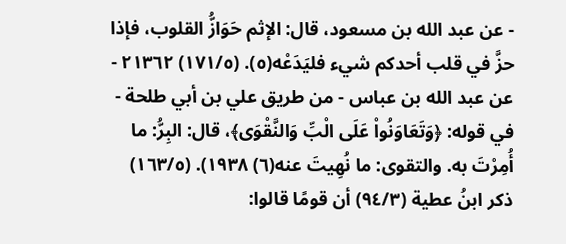- عن عبد الله بن مسعود، قال: الإثم حَوَازُّ القلوب، فإذا حزَّ في قلب أحدكم شيء فليَدَعْه(٥). (١٧١/٥) ٢١٣٦٢ - عن عبد الله بن عباس - من طريق علي بن أبي طلحة - في قوله: ﴿وَتَعَاوَنُواْ عَلَى الْبِّ وَالنَّقْوَى﴾، قال: البِرُّ: ما أُمِرْتَ به. والتقوى: ما نُهِيتَ عنه(٦) ١٩٣٨). (١٦٣/٥) ذكر ابنُ عطية (٩٤/٣) أن قومًا قالوا: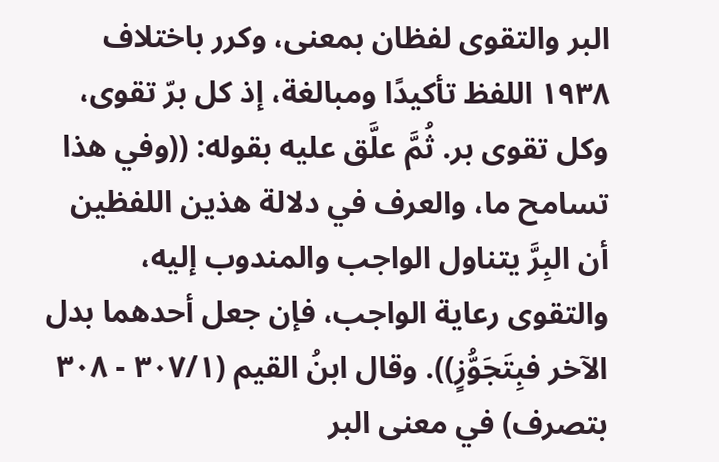البر والتقوى لفظان بمعنى، وكرر باختلاف ١٩٣٨ اللفظ تأكيدًا ومبالغة، إذ كل برّ تقوى، وكل تقوى بر. ثُمَّ علَّق عليه بقوله: ((وفي هذا تسامح ما، والعرف في دلالة هذين اللفظين أن البِرَّ يتناول الواجب والمندوب إليه، والتقوى رعاية الواجب، فإن جعل أحدهما بدل الآخر فبِتَجَوُّزٍ)). وقال ابنُ القيم (٣٠٧/١ - ٣٠٨ بتصرف) في معنى البر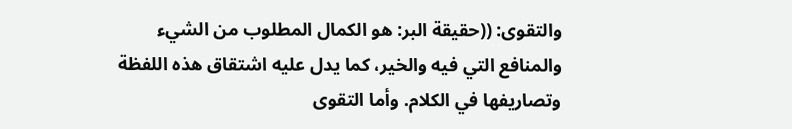والتقوى: ((حقيقة البر: هو الكمال المطلوب من الشيء والمنافع التي فيه والخير، كما يدل عليه اشتقاق هذه اللفظة وتصاريفها في الكلام. وأما التقوى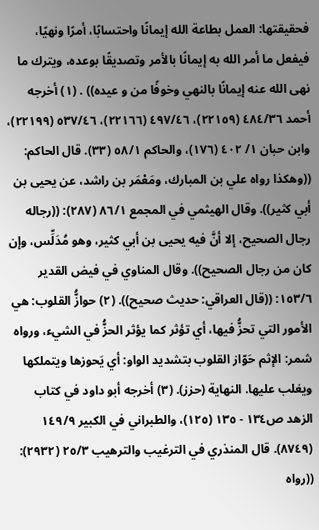فحقيقتها: العمل بطاعة الله إيمانًا واحتسابًا، أمرًا ونهيًا، فيفعل ما أمر الله به إيمانًا بالأمر وتصديقًا بوعده، ويترك ما نهى الله عنه إيمانًا بالنهي وخوفًا من و عيده)) . (١) أخرجه أحمد ٤٨٤/٣٦ (٢٢١٥٩)، ٤٩٧/٤٦ (٢٢١٦٦)، ٥٣٧/٤٦ (٢٢١٩٩)، وابن حبان ١/ ٤٠٢ (١٧٦)، والحاكم ٥٨/١ (٣٣). قال الحاكم: ((وهكذا رواه علي بن المبارك، ومَعْمَر بن راشد، عن يحيى بن أبي كثير)). وقال الهيثمي في المجمع ٨٦/١ (٢٨٧): ((رجاله رجال الصحيح، إلا أنَّ فيه يحيى بن أبي كثير، وهو مُدَلِّس، وإن كان من رجال الصحيح)). وقال المناوي في فيض القدير ١٥٣/٦: ((قال العراقي: حديث صحيح)). (٢) حوازُّ القلوب: هي الأمور التي تحزُّ فيها، أي تؤثر كما يؤثر الحزُّ في الشيء، ورواه شمر: الإثم حَوّاز القلوب بتشديد الواو: أي يَحوزها ويتملكها ويغلب عليها. النهاية (حزز). (٣) أخرجه أبو داود في كتاب الزهد ص١٣٤ - ١٣٥ (١٢٥)، والطبراني في الكبير ١٤٩/٩ (٨٧٤٩). قال المنذري في الترغيب والترهيب ٢٥/٣ (٢٩٣٢): ((رواه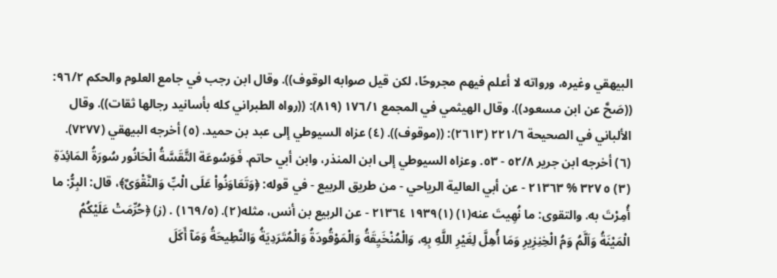البيهقي وغيره، ورواته لا أعلم فيهم مجروحًا، لكن قيل صوابه الوقوف)). وقال ابن رجب في جامع العلوم والحكم ٩٦/٢: ((صَحَّ عن ابن مسعود)). وقال الهيثمي في المجمع ١٧٦/١ (٨١٩): ((رواه الطبراني كله بأسانيد رجالها ثقات)). وقال الألباني في الصحيحة ٢٢١/٦ (٢٦١٣): ((موقوف)). (٤) عزاه السيوطي إلى عبد بن حميد. (٥) أخرجه البيهقي (٧٢٧٧). (٦) أخرجه ابن جرير ٥٢/٨ - ٥٣. وعزاه السيوطي إلى ابن المنذر، وابن أبي حاتم. فَوَسُوعَة التَّقَسَّةُ الْحَانُور سُورَةُ المَائِدَةِ (٣) ٥ ٣٢٧ % ٢١٣٦٣ - عن أبي العالية الرياحي - من طريق الربيع - في قوله: ﴿وَتَعَاوَنُواْ عَلَى الْبِّ وَالنَّقْوَىٌ﴾، قال: البِرُّ: ما أُمِرْتَ به. والتقوى: ما نُهِيتَ عنه(١) (١)١٩٣٩ ٢١٣٦٤ - عن الربيع بن أنس، مثله(٢). (١٦٩/٥) . (ز) ﴿حُرِّمَتْ عَلَيْكُمُ الْمَيْنَةُ وَاَلَّمُ وَمُ الْخِنِزِيرِ وَمَا أُهِلَّ لِغَيْرِ اللَّهِ بِهِ، وَالْمُنْخَيِقَةُ وَالْمَوْقُودَةُ وَالْمُتَرَدِيَةُ وَالنَّطِيحَةُ وَمَآ أَكَلَ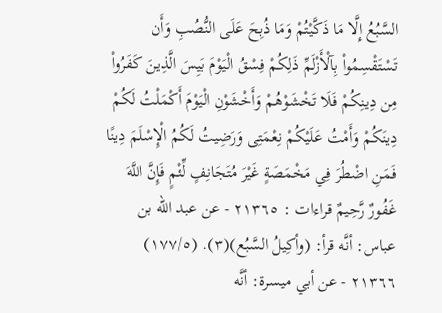السَّبُعُ إِلَّا مَا ذَكَّيْتُمْ وَمَا ذُبِحَ عَلَى النُّصُبِ وَأَن تَسْتَقْسِمُواْ بِآلْأَزْلَمِّ ذَلِكُمْ فِسْقُ الْيَوْمَ بَيِسَ الَّذِينَ كَفَرُواْ مِن دِينِكُمْ فَلَا تَخْشَوْهُمْ وَأَخْشَوْنِ الْيَوْمَ أَكْمَلْتُ لَكُمْ دِينَكُمْ وَأَمْتُ عَلَيْكُمْ نِعْمَتِى وَرَضِيتُ لَكُمُ الْإِسْلَمَ دِينًا فَمَنِ اضْطُرَ فِي مَخْمَصَةٍ غَيْرَ مُتَجَانِفٍ لِّئْمٍ فَإِنَّ اللَّهَ غَفُورٌ رَّحِيمٌ قراءات : ٢١٣٦٥ - عن عبد الله بن عباس: أنَّه قرأ: (وأكِيلُ السَّبُع)(٣). (١٧٧/٥) ٢١٣٦٦ - عن أبي ميسرة: أنَّه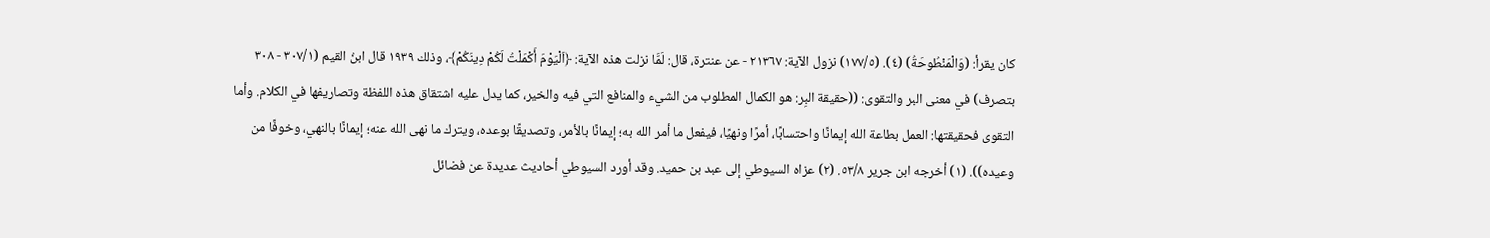كان يقرأ: (وَالْمَنْطُوحَةُ) (٤). (١٧٧/٥) نزول الآية: ٢١٣٦٧ - عن عنترة، قال: لَمَّا نزلت هذه الآية: ﴿اَلْيَوْمَ أَكْمَلْتُ لَكُمْ دِينَكُمْ﴾، وذلك ١٩٣٩ قال ابنُ القيم (٣٠٧/١ - ٣٠٨ بتصرف) في معنى البر والتقوى: ((حقيقة البِر: هو الكمال المطلوب من الشيء والمنافع التي فيه والخير، كما يدل عليه اشتقاق هذه اللفظة وتصاريفها في الكلام. وأما التقوى فحقيقتها: العمل بطاعة الله إيمانًا واحتسابًا، أمرًا ونهيًا، فيفعل ما أمر الله به؛ إيمانًا بالأمر، وتصديقًا بوعده، ويترك ما نهى الله عنه؛ إيمانًا بالنهي، وخوفًا من وعيده)). (١) أخرجه ابن جرير ٥٣/٨. (٢) عزاه السيوطي إلى عبد بن حميد. وقد أورد السيوطي أحاديث عديدة عن فضائل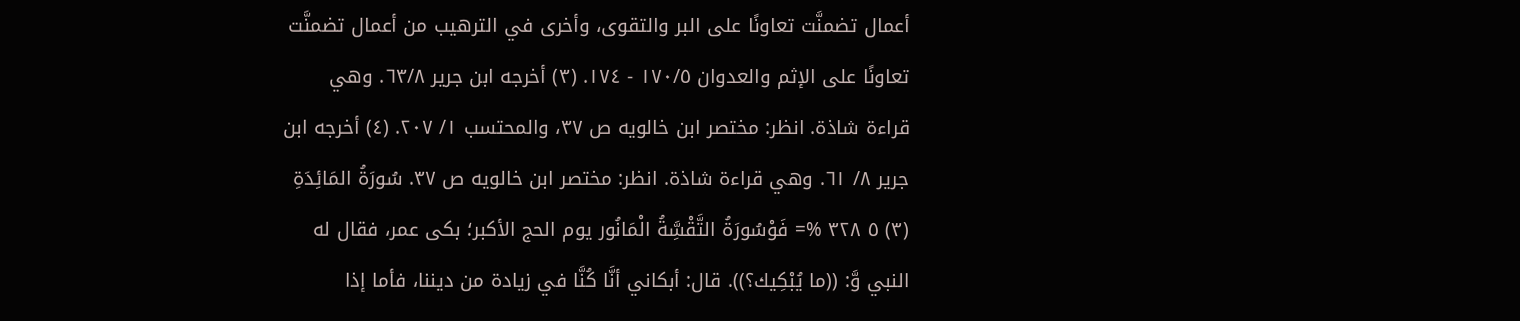أعمال تضمنَّت تعاونًا على البر والتقوى، وأخرى في الترهيب من أعمال تضمنَّت تعاونًا على الإثم والعدوان ١٧٠/٥ - ١٧٤. (٣) أخرجه ابن جرير ٦٣/٨. وهي قراءة شاذة. انظر: مختصر ابن خالويه ص ٣٧، والمحتسب ١/ ٢٠٧. (٤) أخرجه ابن جرير ٨/ ٦١. وهي قراءة شاذة. انظر: مختصر ابن خالويه ص ٣٧. سُورَةُ المَائِدَةِ (٣) ٥ ٣٢٨ %= فَوْسُورَةُ التَّقْسَِّةُ الْمَانُور يوم الحج الأكبر؛ بكى عمر، فقال له النبي وَّ: ((ما يُبْكِيك؟)). قال: أبكاني أنَّا كُنَّا في زيادة من ديننا، فأما إذا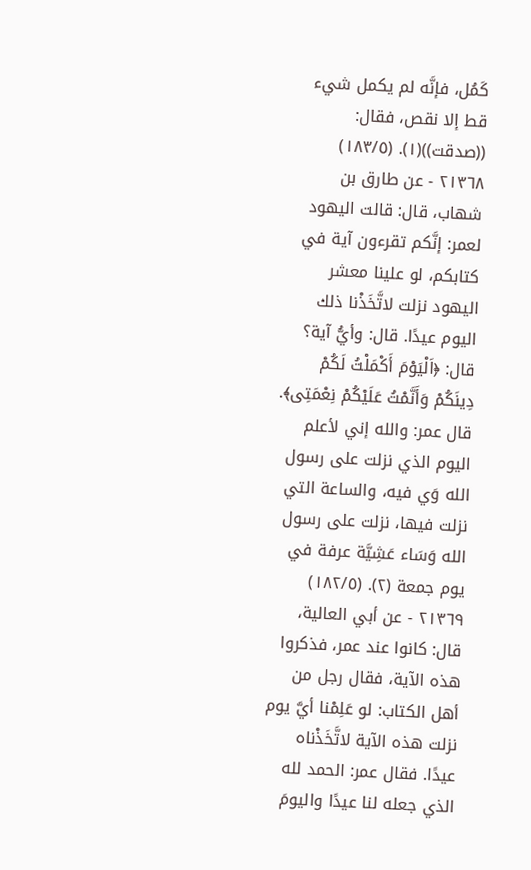كَمُل، فإنَّه لم يكمل شيء قط إلا نقص، فقال: ((صدقت))(١). (١٨٣/٥) ٢١٣٦٨ - عن طارق بن شهاب، قال: قالت اليهود لعمر: إنَّكم تقرءون آية في كتابكم، لو علينا معشر اليهود نزلت لاتَّخَذْنا ذلك اليوم عيدًا. قال: وأيُّ آية؟ قال: ﴿اَلْيَوْمَ أَكْمَلْتُ لَكُمْ دِينَكُمْ وَأَنَّمْتُ عَلَيْكُمْ نِعْمَتِى﴾. قال عمر: والله إني لأعلم اليوم الذي نزلت على رسول الله وَي فيه، والساعة التي نزلت فيها، نزلت على رسول الله وَسَاء عَشِيَّة عرفة في يوم جمعة (٢). (١٨٢/٥) ٢١٣٦٩ - عن أبي العالية، قال: كانوا عند عمر، فذكروا هذه الآية، فقال رجل من أهل الكتاب: لو عَلِمْنا أيَّ يوم نزلت هذه الآية لاتَّخَذْناه عيدًا. فقال عمر: الحمد لله الذي جعله لنا عيدًا واليومَ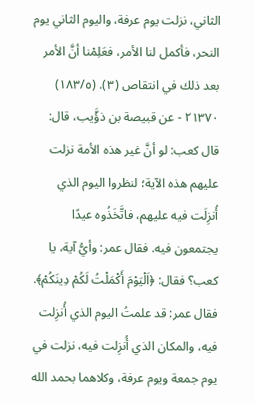الثاني، نزلت يوم عرفة، واليوم الثاني يوم النحر، فأكمل لنا الأمر، فعَلِمْنا أنَّ الأمر بعد ذلك في انتقاص (٣). (١٨٣/٥) ٢١٣٧٠ - عن قبيصة بن ذؤَّيب، قال: قال كعب: لو أنَّ غير هذه الأمة نزلت عليهم هذه الآية؛ لنظروا اليوم الذي أُنزِلَت فيه عليهم، فاتَّخَذُوه عيدًا يجتمعون فيه. فقال عمر: وأيُّ آية، يا كعب؟ فقال: ﴿اَلْيَوْمَ أَكْمَلْتُ لَكُمْ دِينَكُمْ﴾. فقال عمر: قد علمتُ اليوم الذي أُنزِلت فيه، والمكان الذي أُنزِلت فيه، نزلت في يوم جمعة ويوم عرفة، وكلاهما بحمد الله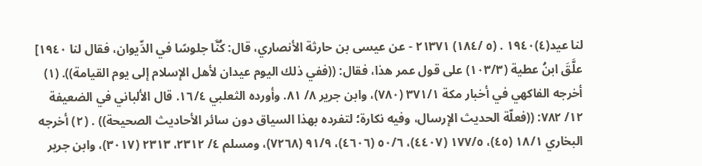لنا عيد(٤)١٩٤٠ . (٥ /١٨٤) ٢١٣٧١ - عن عيسى بن حارثة الأنصاري، قال: كُنَّا جلوسًا في الدِّيوان، فقال لنا ١٩٤٠] علَّقَ ابنُ عطية (١٠٣/٣) على قول عمر هذا، فقال: ((ففي ذلك اليوم عيدان لأهل الإسلام إلى يوم القيامة)). (١) أخرجه الفاكهي في أخبار مكة ٣٧١/١ (٧٨٠)، وابن جرير ٨/ ٨١. وأورده الثعلبي ١٦/٤. قال الألباني في الضعيفة ١٢/ ٧٨٢: ((فعلّة الحديث الإرسال، وفيه نكارة؛ لتفرده بهذا السياق دون سائر الأحاديث الصحيحة)) . (٢) أخرجه البخاري ١٨/١ (٤٥)، ١٧٧/٥ (٤٤٠٧)، ٥٠/٦ (٤٦٠٦)، ٩١/٩ (٧٢٦٨)، ومسلم ٤/ ٢٣١٢، ٢٣١٣ (٣٠١٧)، وابن جرير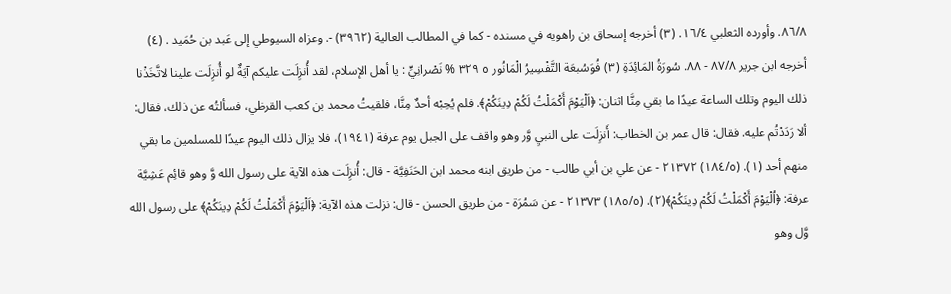٨٦/٨. وأورده الثعلبي ١٦/٤. (٣) أخرجه إسحاق بن راهويه في مسنده - كما في المطالب العالية (٣٩٦٢) -. وعزاه السيوطي إلى عَبد بن حُمَید . (٤) أخرجه ابن جرير ٨٧/٨ - ٨٨. سُورَةُ المَائِدَةِ (٣) فُوَسُبعَة التَّفْسِيرُ الْمَانُور ٥ ٣٢٩ % نَصْرانِيٍّ : يا أهل الإسلام، لقد أُنزِلَت عليكم آيَةٌ لو أُنزِلَت علينا لاتَّخَذْنا ذلك اليوم وتلك الساعة عيدًا ما بقي مِنَّا اثنان: ﴿اَلْيَوْمَ أَكْمَلْتُ لَكُمْ دِينَكُمْ﴾. فلم يُحِبْه أحدٌ مِنَّا، فلقيتُ محمد بن كعب القرظي، فسألتُه عن ذلك، فقال: ألا رَدَدْتُم عليه. فقال: قال عمر بن الخطاب: أَنزِلَت على النبيِ وَّر وهو واقف على الجبل يوم عرفة (١٩٤١)، فلا يزال ذلك اليوم عيدًا للمسلمين ما بقي منهم أحد (١). (١٨٤/٥) ٢١٣٧٢ - عن علي بن أبي طالب - من طريق ابنه محمد ابن الحَنَفِيَّة - قال: أُنزِلَت هذه الآية على رسول الله وَّ وهو قائِم عَشِيَّة عرفة: ﴿اُلْيَوْمَ أَكْمَلْتُ لَكُمْ دِينَكُمْ﴾(٢). (١٨٥/٥) ٢١٣٧٣ - عن سَمُرَة - من طريق الحسن - قال: نزلت هذه الآية: ﴿اَلْيَوْمَ أَكْمَلْتُ لَكُمْ دِينَكُمْ﴾ على رسول الله وَّل وهو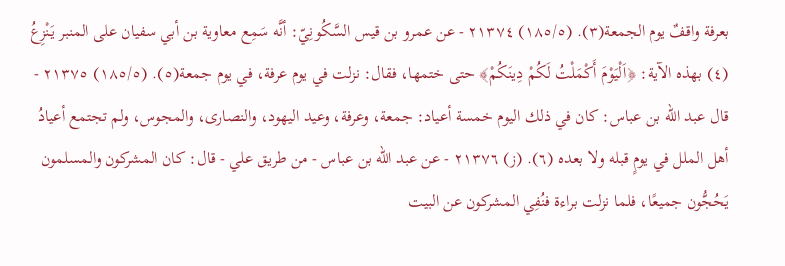بعرفة واقفٌ يوم الجمعة(٣). (١٨٥/٥) ٢١٣٧٤ - عن عمرو بن قيس السَّكُونِيّ: أنَّه سَمِع معاوية بن أبي سفيان على المنبر يَنْزِعُ (٤) بهذه الآية: ﴿اَلْيَوْمَ أَكْمَلْتُ لَكُمْ دِينَكُمْ﴾ حتى ختمها، فقال: نزلت في يوم عرفة، في يوم جمعة(٥). (١٨٥/٥) ٢١٣٧٥ - قال عبد الله بن عباس: كان في ذلك اليوم خمسة أعياد: جمعة، وعرفة، وعيد اليهود، والنصارى، والمجوس، ولم تجتمع أعيادُ أهل الملل في يومٍ قبله ولا بعده (٦). (ز) ٢١٣٧٦ - عن عبد الله بن عباس - من طريق علي - قال: كان المشركون والمسلمون يَحُجُّون جميعًا، فلما نزلت براءة فنُفِي المشركون عن البيت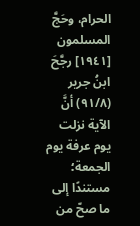الحرام، وحَجَّ المسلمون [١٩٤١] رجَّحَ ابنُ جرير (٩١/٨) أنَّ الآية نزلت يوم عرفة يوم الجمعة؛ مستندًا إلى ما صحّ من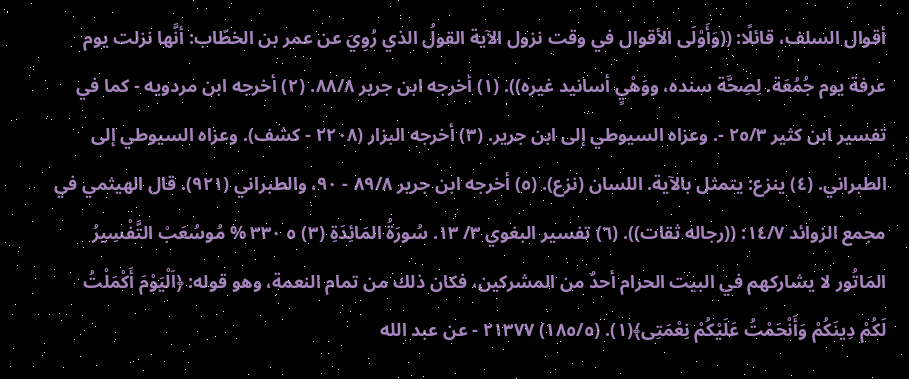أقوال السلف، قائلًا: ((وَأَوْلَى الأقوال في وقت نزول الآية القولُ الذي رُوِيَ عن عمر بن الخطّاب: أنَّها نزلت يوم عرفة يوم جُمُعَة. لِصِحَّة سنده، ووَهْيٍ أسانيد غيره)). (١) أخرجه ابن جرير ٨٨/٨. (٢) أخرجه ابن مردويه - كما في تفسير ابن كثير ٢٥/٣ -. وعزاه السيوطي إلى ابن جرير. (٣) أخرجه البزار (٢٢٠٨ - كشف). وعزاه السيوطي إلى الطبراني. (٤) ينزع: يتمثل بالآية. اللسان (نزع). (٥) أخرجه ابن جرير ٨٩/٨ - ٩٠، والطبراني (٩٢١). قال الهيثمي في مجمع الزوائد ١٤/٧: ((رجاله ثقات)). (٦) تفسير البغوي ٣/ ١٣. سُورَةُ المَائِدَةِ (٣) ٥ ٣٣٠ % مُوسُعَبْ التَّفْسِيرُ المَاتُور لا يشاركهم في البيت الحرام أحدٌ من المشركين، فكان ذلك من تمام النعمة، وهو قوله: ﴿اَلْيَوْمَ أَكْمَلْتُ لَكُمْ دِينَكُمْ وَأَنْحَمْتُ عَلَيْكُمْ نِعْمَتِى﴾(١). (١٨٥/٥) ٢١٣٧٧ - عن عبد الله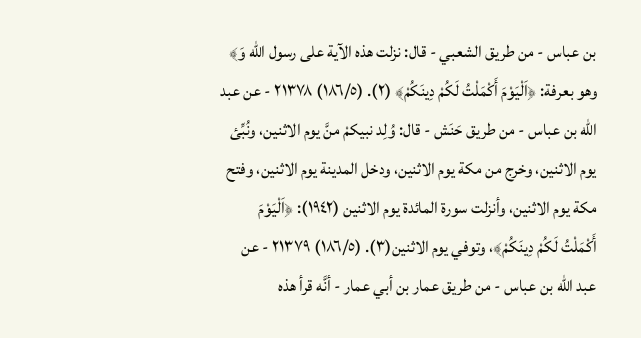بن عباس - من طريق الشعبي - قال: نزلت هذه الآية على رسول الله وَ﴾ وهو بعرفة: ﴿اَلْيَوْمَ أَكْمَلْتُ لَكُمْ دِينَكُمْ﴾ (٢). (١٨٦/٥) ٢١٣٧٨ - عن عبد الله بن عباس - من طريق حَنَش - قال: وُلِد نبيكمْ منَّ يوم الاثنين، ونُبِّئ يوم الاثنين، وخرج من مكة يوم الاثنين، ودخل المدينة يوم الاثنين، وفتح مكة يوم الاثنين، وأنزلت سورة المائدة يوم الاثنين (١٩٤٢): ﴿اَلْيَوْمَ أَكْمَلْتُ لَكُمْ دِينَكُمْ﴾، وتوفي يوم الاثنين(٣). (١٨٦/٥) ٢١٣٧٩ - عن عبد الله بن عباس - من طريق عمار بن أبي عمار - أنَّه قرأ هذه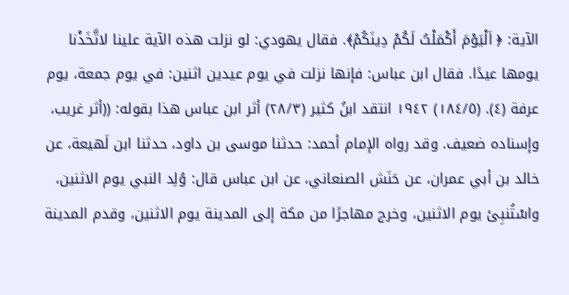الآية: ﴿ اَلْيَوْمَ أَكْمَلْتُ لَكُمْ دِينَكُمْ﴾. فقال يهودي: لو نزلت هذه الآية علينا لاتَّخَذْنا يومها عيدًا. فقال ابن عباس: فإنها نزلت في يوم عيدين اثنين: في يوم جمعة، يوم عرفة (٤). (١٨٤/٥) ١٩٤٢ انتقد ابنُ كثير (٢٨/٣) أثر ابن عباس هذا بقوله: ((أثر غريب، وإسناده ضعيف. وقد رواه الإمام أحمد: حدثنا موسى بن داود، حدثنا ابن لَهيعة، عن خالد بن أبي عمران، عن حَنَش الصنعاني، عن ابن عباس قال: وُلِد النبي يوم الاثنين، واسْتُنبِئ يوم الاثنين، وخرج مهاجرًا من مكة إلى المدينة يوم الاثنين، وقدم المدينة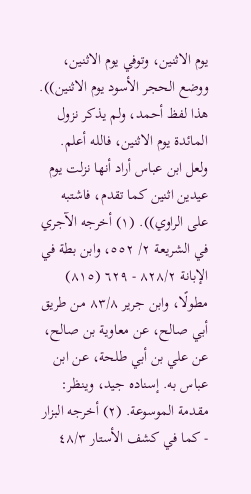يوم الاثنين، وتوفي يوم الاثنين، ووضع الحجر الأسود يوم الاثنين)). هذا لفظ أحمد، ولم يذكر نزول المائدة يوم الاثنين، فالله أعلم. ولعل ابن عباس أراد أنها نزلت يوم عيدين اثنين كما تقدم، فاشتبه على الراوي)). (١) أخرجه الآجري في الشريعة ٢/ ٥٥٢، وابن بطة في الإبانة ٨٢٨/٢ - ٦٢٩ (٨١٥) مطولًا، وابن جرير ٨٣/٨ من طريق أبي صالح، عن معاوية بن صالح، عن علي بن أبي طلحة، عن ابن عباس به. إسناده جيد، وينظر: مقدمة الموسوعة. (٢) أخرجه البزار - كما في كشف الأستار ٤٨/٣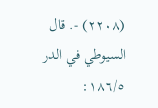(٢٢٠٨) -. قال السيوطي في الدر ١٨٦/٥: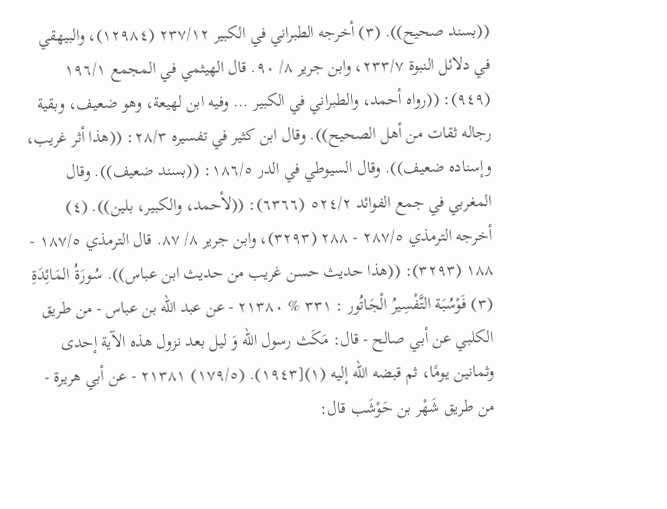((بسند صحيح)). (٣) أخرجه الطبراني في الكبير ٢٣٧/١٢ (١٢٩٨٤)، والبيهقي في دلائل النبوة ٢٣٣/٧، وابن جرير ٨/ ٩٠. قال الهيثمي في المجمع ١٩٦/١ (٩٤٩): ((رواه أحمد، والطبراني في الكبير ... وفيه ابن لهيعة، وهو ضعيف، وبقية رجاله ثقات من أهل الصحيح)). وقال ابن كثير في تفسيره ٢٨/٣: ((هذا أثر غريب، وإسناده ضعيف)). وقال السيوطي في الدر ١٨٦/٥: ((بسند ضعيف)). وقال المغربي في جمع الفوائد ٥٢٤/٢ (٦٣٦٦): ((لأحمد، والكبير، بلين)). (٤) أخرجه الترمذي ٢٨٧/٥ - ٢٨٨ (٣٢٩٣)، وابن جرير ٨/ ٨٧. قال الترمذي ١٨٧/٥ - ١٨٨ (٣٢٩٣): ((هذا حديث حسن غريب من حديث ابن عباس)). سُورَةُ المَائِدَةِ (٣) فَوْسُبَة التَّفْسِيرُ الْجَاتُور : ٣٣١ % ٢١٣٨٠ - عن عبد الله بن عباس - من طريق الكلبي عن أبي صالح - قال: مَكَث رسول الله وَ ليل بعد نزول هذه الآية إحدى وثمانين يومًا، ثم قبضه الله إليه (١)[١٩٤٣). (١٧٩/٥) ٢١٣٨١ - عن أبي هريرة - من طريق شَهْر بن حَوْشَب قال: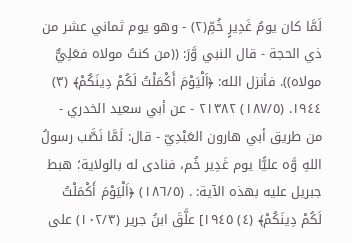لَمَّا كان يومُ غَدِيرٍ خُمِّ(٢) - وهو يوم ثماني عشر من ذي الحجة - قال النبي وَّرَ: ((من كنتُ مولاه فعَلِيٌّ مولاه)). فأنزل الله: ﴿اَلْيَوْمَ أَكْمَلْتُ لَكُمْ دِينَكُمْ﴾ (٣) ١٩٤٤. (١٨٧/٥) ٢١٣٨٢ - عن أبي سعيد الخدري - من طريق أبي هارون العَبْدِيّ - قال: لَمَّا نَصَّب رسولُ اللهِ وَّه عليًّا يوم غَدِير خُم، فنادى له بالولاية؛ هبط جبريل عليه بهذه الآية: . (١٨٦/٥) ﴿اَلْيَوْمَ أَكْمَلْتُ لَكُمْ دِينَكُمْ﴾ (٤) ١٩٤٥] علَّقَ ابنُ جرير (١٠٢/٣) على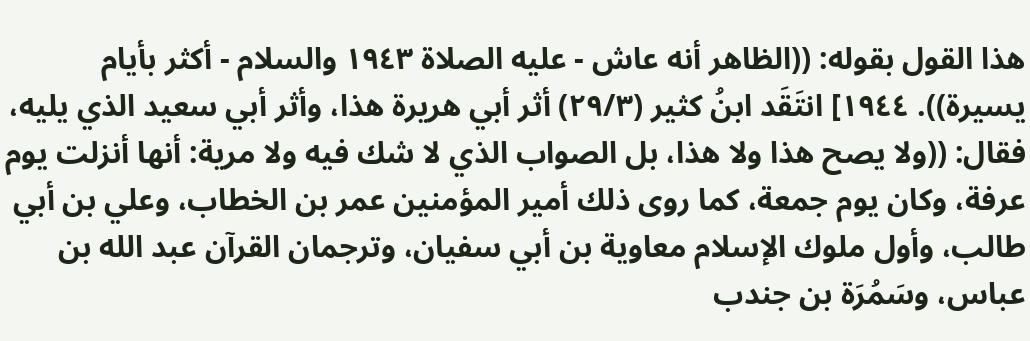هذا القول بقوله: ((الظاهر أنه عاش - عليه الصلاة ١٩٤٣ والسلام - أكثر بأيام يسيرة)). ١٩٤٤] انتَقَد ابنُ كثير (٢٩/٣) أثر أبي هريرة هذا، وأثر أبي سعيد الذي يليه، فقال: ((ولا يصح هذا ولا هذا، بل الصواب الذي لا شك فيه ولا مرية: أنها أنزلت يوم عرفة، وكان يوم جمعة، كما روى ذلك أمير المؤمنين عمر بن الخطاب، وعلي بن أبي طالب، وأول ملوك الإسلام معاوية بن أبي سفيان، وترجمان القرآن عبد الله بن عباس، وسَمُرَة بن جندب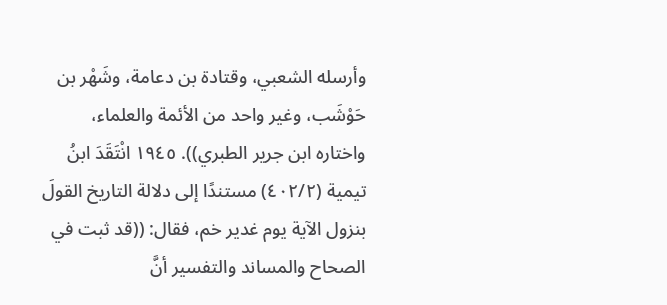وأرسله الشعبي، وقتادة بن دعامة، وشَهْر بن حَوْشَب، وغير واحد من الأئمة والعلماء، واختاره ابن جرير الطبري)). ١٩٤٥ انْتَقَدَ ابنُ تيمية (٤٠٢/٢) مستندًا إلى دلالة التاريخ القولَ بنزول الآية يوم غدير خم، فقال: ((قد ثبت في الصحاح والمساند والتفسير أنَّ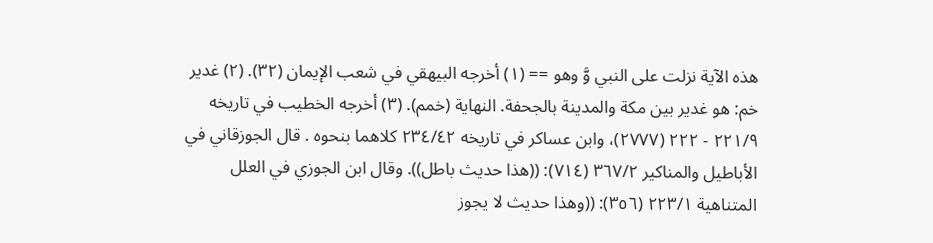هذه الآية نزلت على النبي وَّ وهو == (١) أخرجه البيهقي في شعب الإيمان (٣٢). (٢) غدير خم: هو غدير بين مكة والمدينة بالجحفة. النهاية (خمم). (٣) أخرجه الخطيب في تاريخه ٢٢١/٩ - ٢٢٢ (٢٧٧٧)، وابن عساكر في تاريخه ٢٣٤/٤٢ كلاهما بنحوه . قال الجوزقاني في الأباطيل والمناكير ٣٦٧/٢ (٧١٤): ((هذا حديث باطل)). وقال ابن الجوزي في العلل المتناهية ٢٢٣/١ (٣٥٦): ((وهذا حديث لا يجوز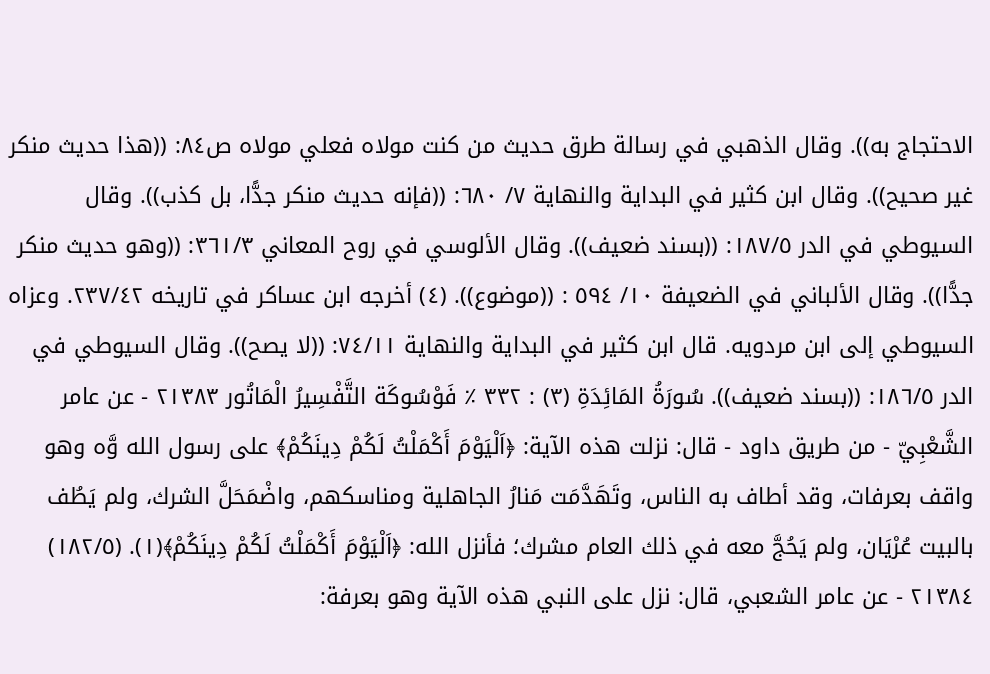الاحتجاج به)). وقال الذهبي في رسالة طرق حديث من كنت مولاه فعلي مولاه ص٨٤: ((هذا حديث منكر غير صحيح)). وقال ابن كثير في البداية والنهاية ٧/ ٦٨٠: ((فإنه حديث منكر جدًّا، بل كذب)). وقال السيوطي في الدر ١٨٧/٥: ((بسند ضعيف)). وقال الألوسي في روح المعاني ٣٦١/٣: ((وهو حديث منكر جدًّا)). وقال الألباني في الضعيفة ١٠/ ٥٩٤ : ((موضوع)). (٤) أخرجه ابن عساكر في تاريخه ٢٣٧/٤٢. وعزاه السيوطي إلى ابن مردويه. قال ابن كثير في البداية والنهاية ٧٤/١١: ((لا يصح)). وقال السيوطي في الدر ١٨٦/٥: ((بسند ضعيف)). سُورَةُ المَائِدَةِ (٣) : ٣٣٢ ٪ فَوْسُوكَة التَّفْسِيرُ الْمَاتُور ٢١٣٨٣ - عن عامر الشَّعْبِيّ - من طريق داود - قال: نزلت هذه الآية: ﴿اَلْيَوْمَ أَكْمَلْتُ لَكُمْ دِينَكُمْ﴾ على رسول الله وَّه وهو واقف بعرفات، وقد أطاف به الناس، وتَهَدَّمَت مَنارُ الجاهلية ومناسكهم، واضْمَحَلَّ الشرك، ولم يَطُف بالبيت عُرْيَان، ولم يَحُجَّ معه في ذلك العام مشرك؛ فأنزل الله: ﴿اَلْيَوْمَ أَكْمَلْتُ لَكُمْ دِينَكُمْ﴾(١). (١٨٢/٥) ٢١٣٨٤ - عن عامر الشعبي، قال: نزل على النبي هذه الآية وهو بعرفة: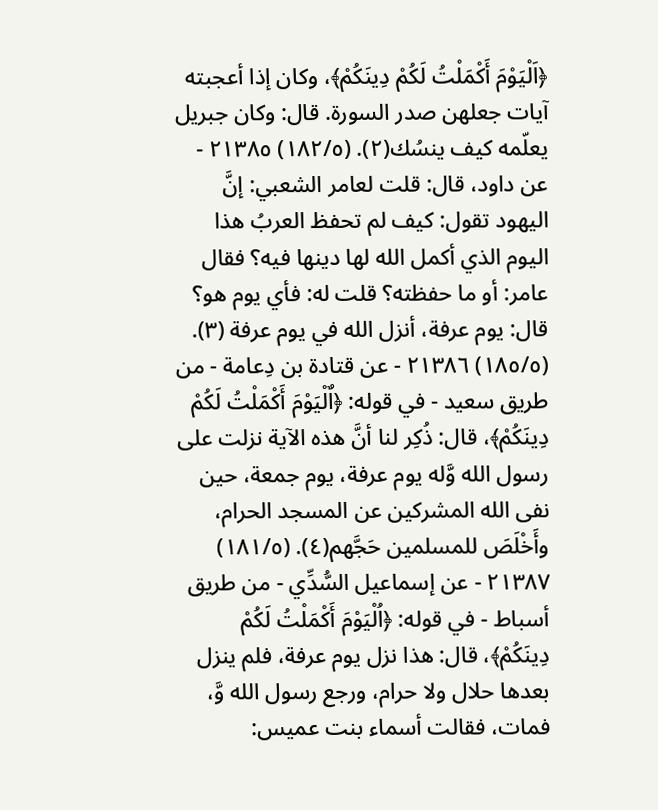﴿اَلْيَوْمَ أَكْمَلْتُ لَكُمْ دِينَكُمْ﴾، وكان إذا أعجبته آيات جعلهن صدر السورة. قال: وكان جبريل يعلّمه كيف ينسُك(٢). (١٨٢/٥) ٢١٣٨٥ - عن داود، قال: قلت لعامر الشعبي: إنَّ اليهود تقول: كيف لم تحفظ العربُ هذا اليوم الذي أكمل الله لها دينها فيه؟ فقال عامر: أو ما حفظته؟ قلت له: فأي يوم هو؟ قال: يوم عرفة، أنزل الله في يوم عرفة (٣). (١٨٥/٥) ٢١٣٨٦ - عن قتادة بن دِعامة - من طريق سعيد - في قوله: ﴿اٌلْيَوْمَ أَكْمَلْتُ لَكُمْ دِينَكُمْ﴾، قال: ذُكِر لنا أنَّ هذه الآية نزلت على رسول الله وَّله يوم عرفة، يوم جمعة، حين نفى الله المشركين عن المسجد الحرام، وأَخْلَصَ للمسلمين حَجَّهم(٤). (١٨١/٥) ٢١٣٨٧ - عن إسماعيل السُّدِّي - من طريق أسباط - في قوله: ﴿اُلْيَوْمَ أَكْمَلْتُ لَكُمْ دِينَكُمْ﴾، قال: هذا نزل يوم عرفة، فلم ينزل بعدها حلال ولا حرام، ورجع رسول الله وَّ، فمات، فقالت أسماء بنت عميس: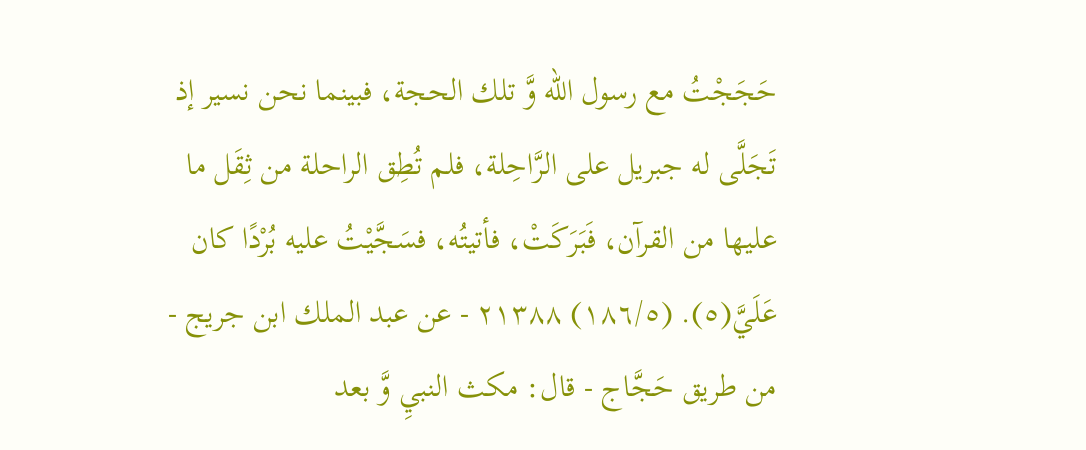حَجَجْتُ مع رسول الله وَّ تلك الحجة، فبينما نحن نسير إذ تَجَلَّى له جبريل على الرَّاحِلة، فلم تُطِق الراحلة من ثِقَل ما عليها من القرآن، فَبَرَكَتْ، فأتيتُه، فسَجَّيْتُ عليه بُرْدًا كان عَلَيَّ(٥). (١٨٦/٥) ٢١٣٨٨ - عن عبد الملك ابن جريج - من طريق حَجَّاج - قال: مكث النبيِ وَّ بعد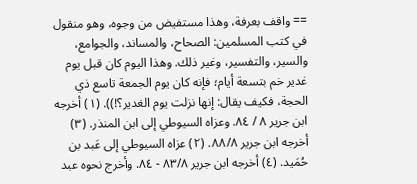== واقف بعرفة، وهذا مستفيض من وجوه، وهو منقول في كتب المسلمين: الصحاح، والمساند، والجوامع، والسير، والتفسير، وغير ذلك. وهذا اليوم كان قبل يوم غدير خم بتسعة أيام؛ فإنه كان يوم الجمعة تاسع ذي الحجة، فكيف يقال: إنها نزلت يوم الغدير؟!)). (١) أخرجه ابن جرير ٨ / ٨٤. وعزاه السيوطي إلى ابن المنذر. (٣) أخرجه ابن جرير ٨٨/٨. (٢) عزاه السيوطي إلى عَبد بن حُمَيد. (٤) أخرجه ابن جرير ٨٣/٨ - ٨٤. وأخرج نحوه عبد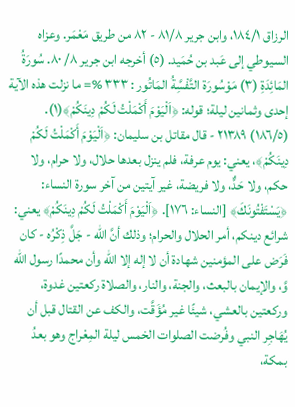الرزاق ١٨٤/١، وابن جرير ٨١/٨ - ٨٢ من طريق مَعْمَر. وعزاه السيوطي إلى عَبد بن حُمَيد. (٥) أخرجه ابن جرير ٨/ ٨٠. سُورَةُ المَائِدَةِ (٣) مَوْسُورَة التَّفْسَِّةُ المَاتُور : ٣٣٣ %= ما نزلت هذه الآية إحدى وثمانين ليلة؛ قوله: ﴿اَلْيَوْمَ أَكْمَلْتُ لَكُمْ دِينَكُمْ﴾(١). (١٨٦/٥) ٢١٣٨٩ - قال مقاتل بن سليمان: ﴿اَلْيَوْمَ أَكْمَلْتُ لَكُمْ دِينَكُمْ﴾، يعني: يوم عرفة، فلم ينزل بعدها حلال، ولا حرام، ولا حكم، ولا حَدٌّ، ولا فريضة، غير آيتين من آخر سورة النساء: ﴿يَسْتَفْتُونَكَ﴾ [النساء: ١٧٦]. ﴿اَلْيَوْمَ أَكْمَلْتُ لَكُمْ دِينَكُمْ﴾ يعني: شرائع دينكم، أمر الحلال والحرام؛ وذلك أنَّ الله - جَلَّ ذِكْرُه - كان فَرَض على المؤمنين شهادة أن لا إله إلا الله وأن محمدًا رسول الله وَّ، والإيمان بالبعث، والجنة، والنار، والصلاة ركعتين غدوة، وركعتين بالعشي، شيئًا غير مُؤَقَّت، والكف عن القتال قبل أن يُهَاجِر النبي وفُرضت الصلوات الخمس ليلة المِعْراج وهو بعدُ بمكة،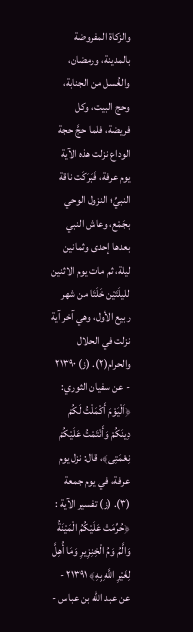والزكاة المفروضة بالمدينة، ورمضان، والغُسل من الجنابة، وحج البيت، وكل فريضة، فلما حجَّ حجة الوداع نزلت هذه الآية يوم عرفة، فَبَرَكَت ناقة النبيِّ؛ النزول الوحي بجَمْع، وعاش النبي بعدها إحدى وثمانين ليلة، ثم مات يوم الاثنين لليلَتَيْن خَلَتَا من شهر ربيع الأول، وهي آخر آية نزلت في الحلال والحرام(٢). (ز) ٢١٣٩٠ - عن سفيان الثوري: ﴿اَلْيَوْمَ أَكْمَلْتُ لَكُمْ دِينَكُمْ وَأَنْتَمْتُ عَلَيْكُمْ نِعْمَتِى﴾، قال: نزل يوم عرفة، في يوم جمعة (٣). (ز) تفسير الآية : ﴿حُرِّمَتْ عَلَيْكُمُ الْمَيْنَةُ وَالَّمُ وَمُ الْخِنِزِيرِ وَمَا أُهِلَّ لِغَيْرِ اللَّهِ بِهِ﴾ ٢١٣٩١ - عن عبد الله بن عباس -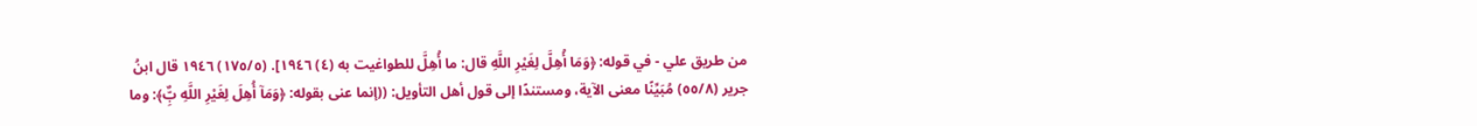من طريق علي - في قوله: ﴿وَمَا أُهِلَّ لِغَيْرِ اللَّهِ قال: ما أُهِلَّ للطواغيت به (٤) ١٩٤٦]. (١٧٥/٥) ١٩٤٦ قال ابنُ جرير (٥٥/٨) مُبَيِّنًا معنى الآية، ومستندًا إلى قول أهل التأويل: ((إنما عنى بقوله: ﴿وَمَآ أُهِلَ لِغَيْرِ اللَّهِ بٌِّ﴾: وما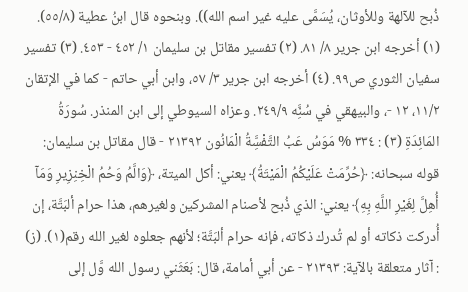ذُبح للآلهة وللأوثان، يُسَمَّى عليه غير اسم الله)). وبنحوه قال ابنُ عطية (٥٥/٨). (١) أخرجه ابن جرير ٨/ ٨١. (٢) تفسير مقاتل بن سليمان ١/ ٤٥٢ - ٤٥٣. (٣) تفسير سفيان الثوري ص٩٩. (٤) أخرجه ابن جرير ٣/ ٥٧، وابن أبي حاتم - كما في الإتقان ١١/٢، ١٢ -، والبيهقي في سُنَِّه ٢٤٩/٩. وعزاه السيوطي إلى ابن المنذر. سُورَةُ المَائِدَةِ (٣) : ٣٣٤ % مَوَسُ عَبُ التَّفْسَِّةُ الْمَانُون ٢١٣٩٢ - قال مقاتل بن سليمان: قوله سبحانه: ﴿حُرِّمَتْ عَلَيْكُمُ الْمَيْتَةُ﴾ يعني: أكل الميتة، ﴿وَالَّمُ وَحُمُ الْخِنِزِيرِ وَمَآ أُهِلَّ لِغَيْرِ اللَّهِ بِهِ﴾ يعني: الذي ذُبح لأصنام المشركين ولغيرهم، هذا حرام ألبَتَّة، إن أُدركت ذكاته أو لم تُدرك ذكاته، فإنه حرام ألبَتَّة؛ لأنهم جعلوه لغير الله رقم(١). (ز) : آثار متعلقة بالآية: ٢١٣٩٣ - عن أبي أمامة، قال: بَعَثَني رسول الله وَّل إلى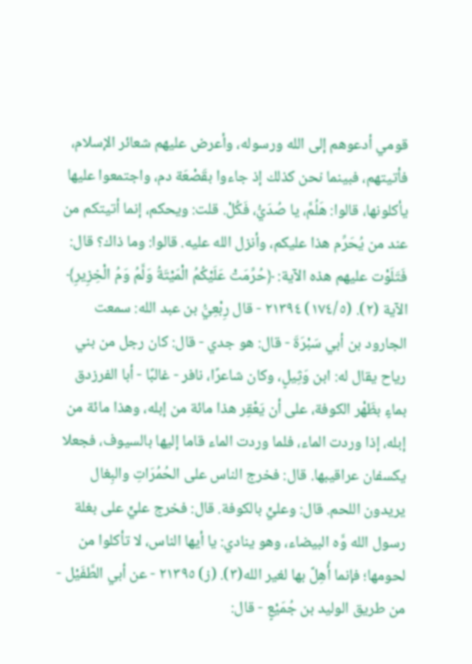قومي أدعوهم إلى الله ورسوله، وأعرض عليهم شعائر الإسلام، فأتيتهم، فبينما نحن كذلك إذ جاءوا بقَصْعَة دم، واجتمعوا عليها يأكلونها، قالوا: هَلُمَّ، يا صُدَيُّ، فَكُلْ. قلت: ويحكم، إنما أتيتكم من عند من يُحَرِّم هذا عليكم، وأنزل الله عليه. قالوا: وما ذاك؟ قال: فَتَلَوْت عليهم هذه الآية: ﴿حُرِّمَتْ عَلَيْكُمُ الْمَيْتَةُ وَلَّمُ وَمُ الْخِزِيرِ﴾ الآية (٢). (١٧٤/٥) ٢١٣٩٤ - قال رِبْعِيُّ بن عبد الله: سمعت الجارود بن أبي سَبْرَةَ - قال: هو جدي - قال: كان رجل من بني رياح يقال له: ابن وَثِيلٍ، وكان شاعرًا، نافر - غالبًا - أبا الفرزدق بماءٍ بظَهْر الكوفة، على أن يَعْقِر هذا مائة من إبله، وهذا مائة من إبله، إذا وردت الماء، فلما وردت الماء قاما إليها بالسيوف، فجعلا يكسفان عراقيبها. قال: فخرج الناس على الحُمُرَاتِ والبِغال يريدون اللحم. قال: وعليٍّ بالكوفة. قال: فخرج عليٍّ على بغلة رسول الله وَّه البيضاء، وهو ينادي: يا أيها الناس، لا تأكلوا من لحومها؛ فإنما أُهِلَّ بها لغير الله(٣). (ز) ٢١٣٩٥ - عن أبي الطَّفَيْل - من طريق الوليد بن جُمَيْعٍ - قال: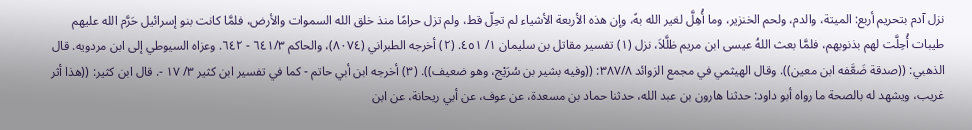نزل آدم بتحريم أربع: الميتة، والدم، ولحم الخنزير، وما أُهِلَّ لغير الله بهً، وإن هذه الأربعة الأشياء لم تحِلّ قط، ولم تزل حرامًا منذ خلق الله السموات والأرض، فلمَّا كانت بنو إسرائيل حَرَّم الله عليهم طيبات أُحِلَّت لهم بذنوبهم، فلمَّا بعث اللهُ عيسى ابن مريم ظلَّلاَ، نزل (١) تفسير مقاتل بن سليمان ١/ ٤٥١. (٢) أخرجه الطبراني (٨٠٧٤)، والحاكم ٦٤١/٣ - ٦٤٢. وعزاه السيوطي إلى ابن مردويه. قال الذهبي: ((صدقة ضَعَّفه ابن معين)). وقال الهيثمي في مجمع الزوائد ٣٨٧/٨: ((وفيه بشير بن سُرَيْج، وهو ضعيف)). (٣) أخرجه ابن أبي حاتم - كما في تفسير ابن كثير ٣/ ١٧ -. قال ابن كثير: ((هذا أثر غريب، ويشهد له بالصحة ما رواه أبو داود: حدثنا هارون بن عبد الله، حدثنا حماد بن مسعدة، عن عوف، عن أبي ريحانة، عن ابن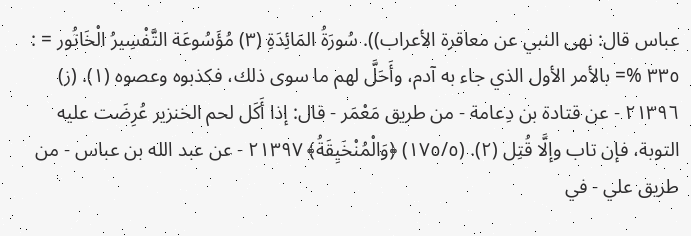عباس قال: نهى النبي عن معاقرة الأعراب)). سُورَةُ المَائِدَةِ (٣) مُؤَسُوعَة التَّفْسِيرُ الْخَاتُور = : ٣٣٥ %= بالأمر الأول الذي جاء به آدم، وأَحَلَّ لهم ما سوى ذلك، فكذبوه وعصوه (١). (ز) ٢١٣٩٦ - عن قتادة بن دِعامة - من طريق مَعْمَر - قال: إذا أَكَل لحم الخنزير عُرِضَت عليه التوبة، فإن تاب وإلَّا قُتِل (٢). (١٧٥/٥) ﴿وَالْمُنْخَيِقَةُ﴾ ٢١٣٩٧ - عن عبد الله بن عباس - من طريق علي - في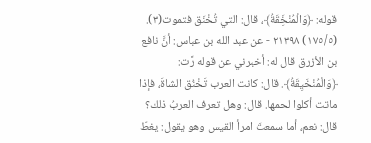قوله: ﴿وَالْمُنْخَِقَةُ﴾، قال: التي تُخْنَق فتموت(٣). (١٧٥/٥) ٢١٣٩٨ - عن عبد الله بن عباس: أنَّ نافع بن الأزرق قال له: أخبرني عن قوله رَّت: ﴿وَالْمُنْخَيِقَةُ﴾. قال: كانت العرب تَخْنُق الشاةَ، فإذا ماتت أكلوا لحمها. قال: وهل تعرف العربُ ذلك؟ قال: نعم، أما سمعتَ امرأ القيس وهو يقول: يغطّ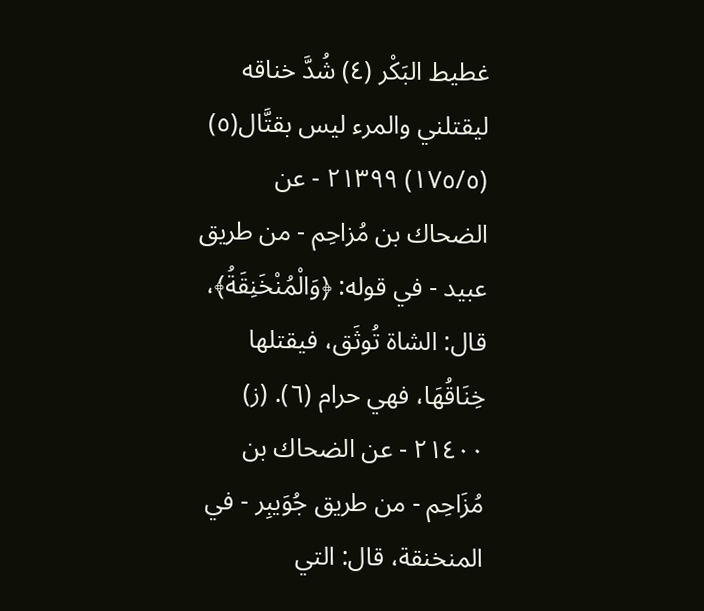غطيط البَكْر (٤) شُدَّ خناقه ليقتلني والمرء ليس بقتَّال(٥) (١٧٥/٥) ٢١٣٩٩ - عن الضحاك بن مُزاحِم - من طريق عبيد - في قوله: ﴿وَالْمُنْخَنِقَةُ﴾، قال: الشاة تُوثَق، فيقتلها خِنَاقُهَا، فهي حرام (٦). (ز) ٢١٤٠٠ - عن الضحاك بن مُزَاحِم - من طريق جُوَيبِر - في المنخنقة، قال: التي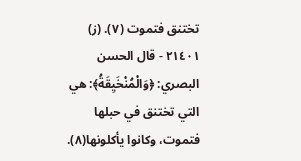تختنق فتموت (٧). (ز) ٢١٤٠١ - قال الحسن البصري: ﴿وَالْمُنْخَيِقَةُ﴾: هي التي تختنق في حبلها فتموت، وكانوا يأكلونها(٨).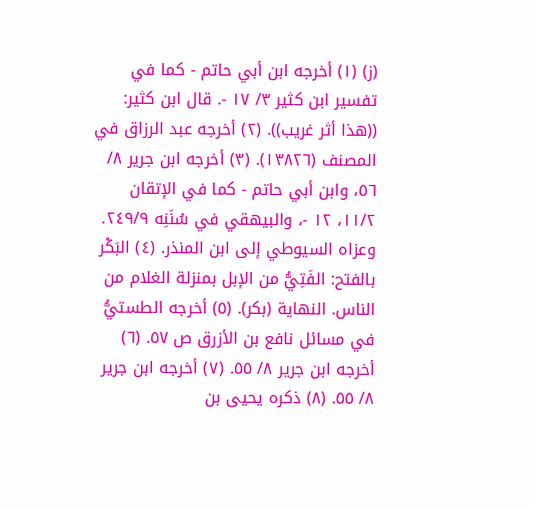(ز) (١) أخرجه ابن أبي حاتم - كما في تفسير ابن كثير ٣/ ١٧ -. قال ابن كثير: ((هذا أثر غريب)). (٢) أخرجه عبد الرزاق في المصنف (١٣٨٢٦). (٣) أخرجه ابن جرير ٨/ ٥٦، وابن أبي حاتم - كما في الإتقان ١١/٢، ١٢ -، والبيهقي في سُنَنِه ٢٤٩/٩. وعزاه السيوطي إلى ابن المنذر. (٤) البَكْر بالفتح: الفَتِيُّ من الإبل بمنزلة الغلام من الناس. النهاية (بكر). (٥) أخرجه الطستيُّ في مسائل نافع بن الأزرق ص ٥٧. (٦) أخرجه ابن جرير ٨/ ٥٥. (٧) أخرجه ابن جرير ٨/ ٥٥. (٨) ذكره يحيى بن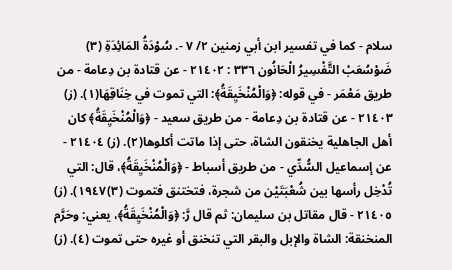سلام - كما في تفسير ابن أبي زمنين ٢/ ٧ -. سُوْدَةُ المَائِدَةِ (٣) ضَوْسُعَبْ التَّفْسِيرُ الْحَانُون ٣٣٦ : ٢١٤٠٢ - عن قتادة بن دِعامة - من طريق مَعْمَر - في قوله: ﴿وَالْمُنْخَيِقَةُ﴾: التي تموت في خِنَاقِهَا(١). (ز) ٢١٤٠٣ - عن قتادة بن دِعامة - من طريق سعيد - ﴿وَالْمُنْخَيِقَةُ﴾ كان أهل الجاهلية يخنقون الشاة، حتى إذا ماتت أكلوها(٢). (ز) ٢١٤٠٤ - عن إسماعيل السُّدِّي - من طريق أسباط - ﴿وَالْمُنْخَيِقَةُ﴾، قال: التي تُدْخِل رأسها بين شُعْبَتَيْن من شجرة، فتختنق فتموت (٣)١٩٤٧). (ز) ٢١٤٠٥ - قال مقاتل بن سليمان: ثم قال رَّ: ﴿وَالْمُنْخَيِقَةُ﴾، يعني: وحَرَّم المنخنقة: الشاة والإبل والبقر التي تنخنق أو غيره حتى تموت (٤). (ز)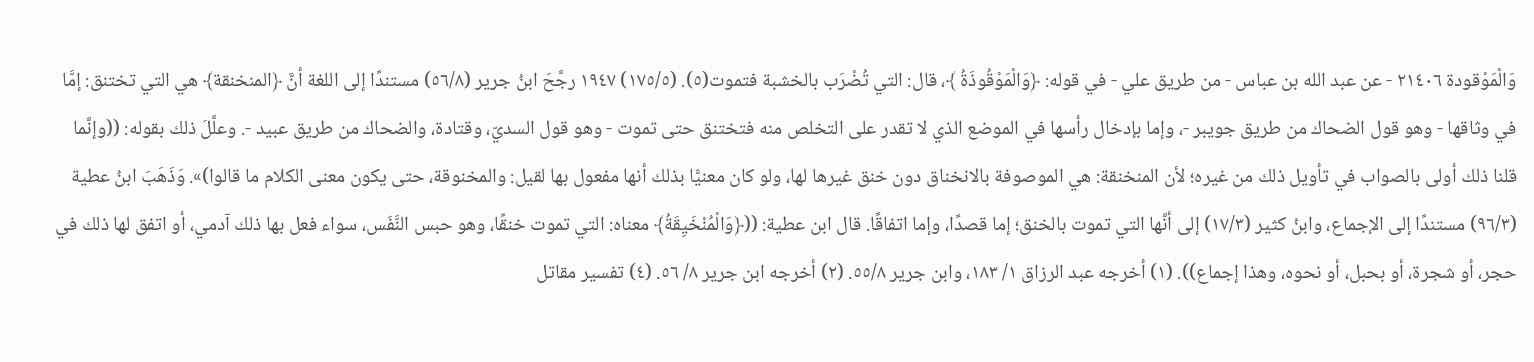وَالْمَوْقودة ٢١٤٠٦ - عن عبد الله بن عباس - من طريق علي - في قوله: ﴿وَالْمَوْقُوذَةُ ﴾، قال: التي تُضْرَب بالخشبة فتموت(٥). (١٧٥/٥) ١٩٤٧ رجَّحَ ابنُ جرير (٥٦/٨) مستندًا إلى اللغة أنَّ ﴿المنخنقة﴾ هي التي تختنق: إمَّا في وثاقها - وهو قول الضحاك من طريق جويبر -، وإما بإدخال رأسها في الموضع الذي لا تقدر على التخلص منه فتختنق حتى تموت - وهو قول السديّ، وقتادة، والضحاك من طريق عبيد -. وعلَّلَ ذلك بقوله: ((وإنَّما قلنا ذلك أولى بالصواب في تأويل ذلك من غيره؛ لأن المنخنقة: هي الموصوفة بالانخناق دون خنق غيرها لها، ولو كان معنيًّا بذلك أنها مفعول بها لقيل: والمخنوقة، حتى يكون معنى الكلام ما قالوا)». وَذَهَبَ ابنُ عطية (٩٦/٣) مستندًا إلى الإجماع، وابنُ كثير (١٧/٣) إلى أنَّها التي تموت بالخنق؛ إما قصدًا، وإما اتفاقًا. قال ابن عطية: ((﴿وَالْمُنْخَيِقَةُ﴾ معناه: التي تموت خنقًا، وهو حبس النَّفَس، سواء فعل بها ذلك آدمي، أو اتفق لها ذلك في حجر، أو شجرة، أو بحبل، أو نحوه، وهذا إجماع)). (١) أخرجه عبد الرزاق ١/ ١٨٣، وابن جرير ٥٥/٨. (٢) أخرجه ابن جرير ٨/ ٥٦. (٤) تفسير مقاتل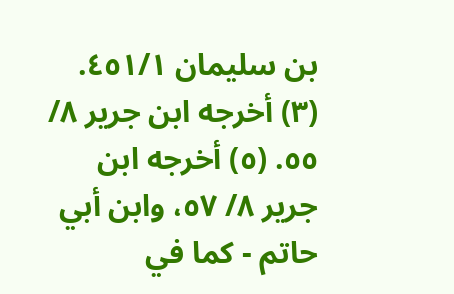بن سليمان ٤٥١/١. (٣) أخرجه ابن جرير ٨/ ٥٥. (٥) أخرجه ابن جرير ٨/ ٥٧، وابن أبي حاتم - كما في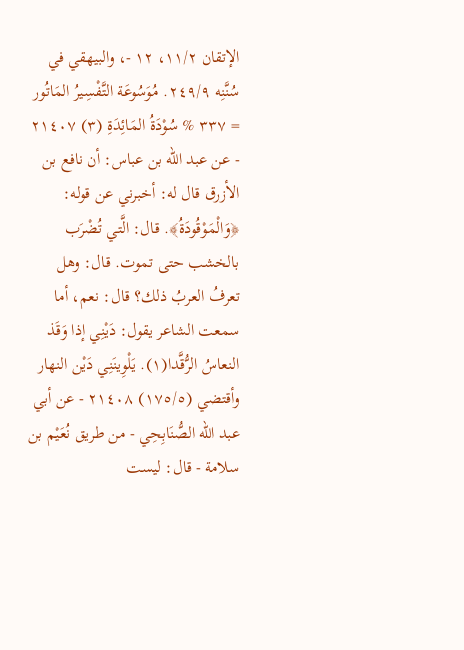الإتقان ١١/٢، ١٢ -، والبيهقي في سُنَّنِه ٢٤٩/٩. مُوَسُوعَة التَّفْسِيرُ المَاتُور = ٣٣٧ % سُوْدَةُ المَائِدَةِ (٣) ٢١٤٠٧ - عن عبد الله بن عباس: أن نافع بن الأزرق قال له: أخبرني عن قوله: ﴿وَالْمَوْقُودَةُ﴾. قال: الَّتي تُضْرَب بالخشب حتى تموت. قال: وهل تعرفُ العربُ ذلك؟ قال: نعم، أما سمعت الشاعر يقول: دَيْنِي إذا وَقَذ النعاسُ الرُّقَّدا(١). يَلْوِينَنِي دَيْن النهار وأقتضي (١٧٥/٥) ٢١٤٠٨ - عن أبي عبد الله الصُّنَابِحِي - من طريق نُعَيْم بن سلامة - قال: ليست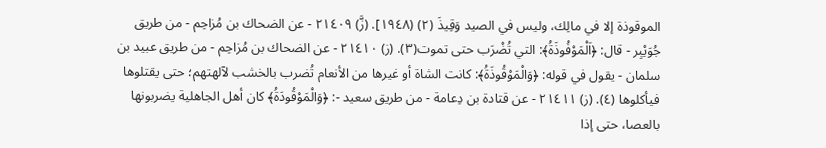الموقوذة إلا في مالِك، وليس في الصيد وَقِيذَ (٢) (١٩٤٨]. (زَّ) ٢١٤٠٩ - عن الضحاك بن مُزاحِم - من طريق جُوَيْبِر - قال: ﴿اَلْمَوْفُوذَةُ﴾: التي تُضْرَب حتى تموت(٣). (ز) ٢١٤١٠ - عن الضحاك بن مُزاحِم - من طريق عبيد بن سلمان - يقول في قوله: ﴿وَالْمَوْقُوذَةُ﴾: كانت الشاة أو غيرها من الأنعام تُضرب بالخشب لآلهتهم؛ حتى يقتلوها فيأكلوها (٤). (ز) ٢١٤١١ - عن قتادة بن دِعامة - من طريق سعيد -: ﴿وَالْمَوْقُودَةُ﴾ كان أهل الجاهلية يضربونها بالعصا، حتى إذا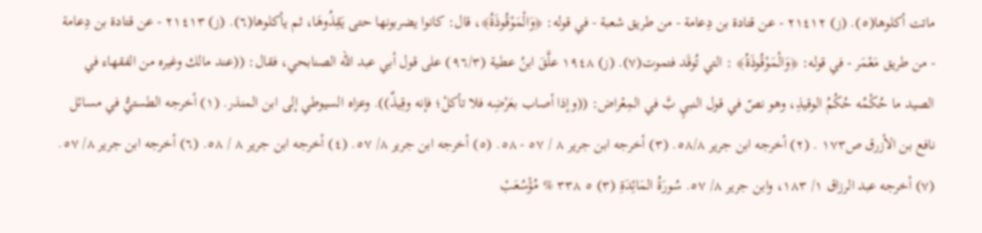ماتت أكلوها(٥). (ز) ٢١٤١٢ - عن قتادة بن دِعامة - من طريق شعبة - في قوله: ﴿وَالْمَوْقُوذَةُ﴾، قال: كانوا يضربونها حتى يَقِذُوهَا، ثم يأكلوها(٦). (ز) ٢١٤١٣ - عن قتادة بن دِعامة - من طريق مَعْمَر - في قوله: ﴿وَالْمَوْقُوذَةُ﴾ : التي تُوقَد فتموت(٧). (ز) ١٩٤٨ علَّقَ ابنُ عطية (٩٦/٣) على قول أبي عبد الله الصنابحي، فقال: ((عند مالك وغيره من الفقهاء في الصيد ما حُكْمُه حُكُمُ الوقيذِ، وهو نصّ في قول النبيِ بَّ في المِعْراض: ((وإذا أصاب بعَرْضِه فلا تأكلْ؛ فإنه وقِيذٌ)). وعزاه السيوطي إلى ابن المنذر. (١) أخرجه الطستيُّ في مسائل نافع بن الأزرق ص١٧٣ . (٢) أخرجه ابن جرير ٥٨/٨. (٣) أخرجه ابن جرير ٨ / ٥٧ - ٥٨. (٥) أخرجه ابن جرير ٨/ ٥٧. (٤) أخرجه ابن جرير ٨ / ٥٨. (٦) أخرجه ابن جرير ٨/ ٥٧. (٧) أخرجه عبد الرزاق ١/ ١٨٣، وابن جرير ٨/ ٥٧. سُورَةُ المَائِدَةِ (٣) ٥ ٣٣٨ % مُؤْسُعَبْ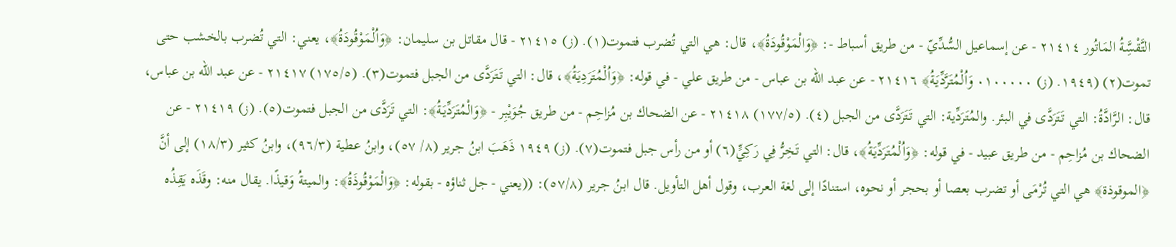التَّقْسَِّةُ المَاتُور ٢١٤١٤ - عن إسماعيل السُّدِّيّ - من طريق أسباط -: ﴿وَالْمَوْقُودَةُ﴾، قال: هي التي تُضرب فتموت(١). (ز) ٢١٤١٥ - قال مقاتل بن سليمان: ﴿وَاُلْمَوْقُودَةُ﴾، يعني: التي تُضرب بالخشب حتى تموت(٢) (١٩٤٩. (ز) ٠١٠٠٠٠٠ وَاُلْمُتَرَّدِّيَةُ﴾ ٢١٤١٦ - عن عبد الله بن عباس - من طريق علي - في قوله: ﴿وَاُلْمُتَرَدِيَةُ﴾، قال: التي تَتَرَدَّى من الجبل فتموت(٣). (١٧٥/٥) ٢١٤١٧ - عن عبد الله بن عباس، قال: الرَّادَّةُ: التي تَتَرَدَّى في البئر. والمُتَرَدِّية: التي تَتَرَدَّى من الجبل (٤). (١٧٧/٥) ٢١٤١٨ - عن الضحاك بن مُزاحِم - من طريق جُوَيْبِر - ﴿وَالْمُتَرَدِّيَةُ﴾: التي تَرَدَّى من الجبل فتموت(٥). (ز) ٢١٤١٩ - عن الضحاك بن مُزاحِم - من طريق عبيد - في قوله: ﴿وَاُلْمُتَرَدِّيَةُ﴾، قال: التي تَخِرُّ فِي رَكِيٍّ(٦) أو من رأس جبل فتموت(٧). (ز) ١٩٤٩ ذَهَبَ ابنُ جرير (٨/ ٥٧)، وابنُ عطية (٩٦/٣)، وابنُ كثير (١٨/٣) إلى أنَّ ﴿الموقوذة﴾ هي التي تُرْمَى أو تضرب بعصا أو بحجر أو نحوه، استنادًا إلى لغة العرب، وقول أهل التأويل. قال ابنُ جرير (٥٧/٨): ((يعني - جل ثناؤه - بقوله: ﴿وَالْمَوْقُوذَةُ﴾: والميتةُ وَقيذًا. يقال منه: وقَذَه يَقِذُه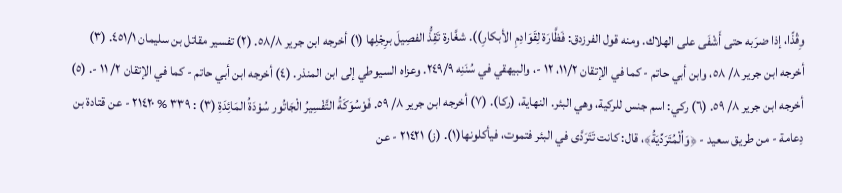وِقْذًا، إذا ضرَبه حتى أَشْفَى على الهلاك. ومنه قول الفرزدق: فَظَّارَة لِقَوَادِمِ الأبكارِ)). شغَّارة تَقِذُّ الفصِيلَ برِجْلِها (١) أخرجه ابن جرير ٥٨/٨. (٢) تفسير مقاتل بن سليمان ٤٥١/١. (٣) أخرجه ابن جرير ٨/ ٥٨، وابن أبي حاتم - كما في الإتقان ١١/٢، ١٢ -، والبيهقي في سُنَنِه ٢٤٩/٩. وعزاه السيوطي إلى ابن المنذر. (٤) أخرجه ابن أبي حاتم - كما في الإتقان ٢/ ١١ -. (٥) أخرجه ابن جرير ٨/ ٥٩. (٦) ركي: اسم جنس للركية، وهي البئر. النهاية، (ركا). (٧) أخرجه ابن جرير ٨/ ٥٩. فَوْسُوَكَةُ التَّفْسِيرُ الْجَاتُور سُوْدَةُ المَائِدَةِ (٣) : ٣٣٩ % ٢١٤٢٠ - عن قتادة بن دِعامة - من طريق سعيد - ﴿وَاُلْمُتَرَدِّيَةُ﴾، قال: كانت تَتَرَدَّى في البئر فتموت، فيأكلونها(١). (ز) ٢١٤٢١ - عن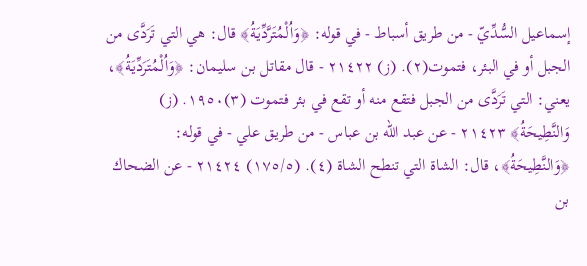إسماعيل السُّدِّيّ - من طريق أسباط - في قوله: ﴿وَاُلْمُتَرَّدِّيَةُ﴾ قال: هي التي تَرَدَّى من الجبل أو في البئر، فتموت(٢). (ز) ٢١٤٢٢ - قال مقاتل بن سليمان: ﴿وَاُلْمُتَرَدِّيَةُ﴾، يعني: التي تَرَدَّى من الجبل فتقع منه أو تقع في بئر فتموت (٣)١٩٥٠. (ز) وَالنَّطِيحَةُ﴾ ٢١٤٢٣ - عن عبد الله بن عباس - من طريق علي - في قوله: ﴿وَالنَّطِيحَةُ﴾، قال: الشاة التي تنطح الشاة (٤). (١٧٥/٥) ٢١٤٢٤ - عن الضحاك بن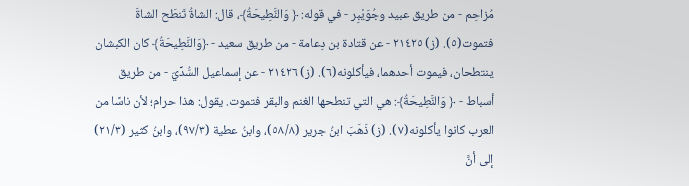مُزاحِم - من طريق عبيد وجُوَيْبِر - في قوله: ﴿ وَالنَّطِيحَةُ﴾، قال: الشاةُ تَنطَح الشاةَ فتموت(٥). (ز) ٢١٤٢٥ - عن قتادة بن دِعامة - من طريق سعيد - ﴿وَالنَّطِيحَةُ﴾ كان الكبشان ينتطحان، فيموت أحدهما، فيأكلونه(٦). (ز) ٢١٤٢٦ - عن إسماعيل السُّدِّيّ - من طريق أسباط - ﴿ وَالنَّطِيحَةُ﴾: هي التي تنطحها الغنم والبقر فتموت. يقول: هذا حرام؛ لأن ناسًا من العرب كانوا يأكلونه(٧). (ز) ذَهَبَ ابنُ جرير (٥٨/٨)، وابنُ عطية (٩٧/٣)، وابنُ كثير (٢١/٣) إلى أنَّ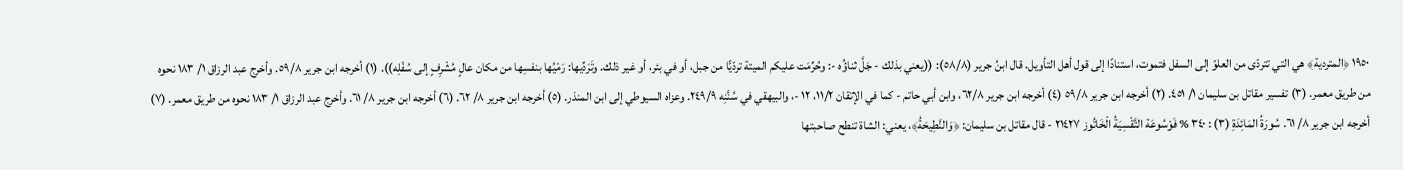١٩٥٠ ﴿المتردية﴾ هي التي تتردّى من العلوّ إلى السفل فتموت، استنادًا إلى قول أهل التأويل. قال ابنُ جرير (٥٨/٨): ((يعني بذلك - جَلَّ ثناؤُه -: وحُرِّمَت عليكم الميتة تردّيًّا من جبل، أو في بئر، أو غير ذلك. وتَرَدِّيها: رَمْيُها بنفسِها من مكان عالٍ مُشْرِفٍ إلى سُفْلِه)). (١) أخرجه ابن جرير ٥٩/٨. وأخرج عبد الرزاق ١/ ١٨٣ نحوه من طريق معمر. (٣) تفسير مقاتل بن سليمان ١/ ٤٥١. (٢) أخرجه ابن جرير ٥٩/٨ (٤) أخرجه ابن جرير ٦٢/٨، وابن أبي حاتم - كما في الإتقان ١١/٢، ١٢ -، والبيهقي في سُنَّنِه ٢٤٩/٩. وعزاه السيوطي إلى ابن المنذر. (٥) أخرجه ابن جرير ٨/ ٦٢. (٦) أخرجه ابن جرير ٨/ ٦١. وأخرج عبد الرزاق ١/ ١٨٣ نحوه من طريق معمر. (٧) أخرجه ابن جرير ٨/ ٦١. سُورَةُ المَائِدَةِ (٣) : ٣٤٠ % فَوْسُوعَة التَّقْسِيَةُ الْخَاتُوز ٢١٤٢٧ - قال مقاتل بن سليمان: ﴿وَالنَّطِيحَةُ﴾، يعني: الشاة تنطح صاحبتها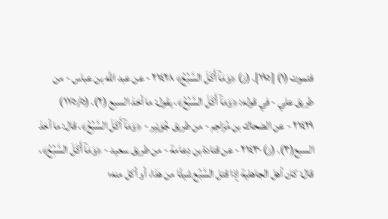فتموت (١) [١٩٥]. (ز) ﴿وَمَآ أَكَلَ السَّبُعُ﴾ ٢١٤٢٨ - عن عبد الله بن عباس - من طريق علي - في قوله: ﴿وَمَآ أَكَلَ السَّبُعُ﴾، يقول: ما أخذ السبع (٢). (١٧٥/٥) ٢١٤٢٩ - عن الضحاك بن مُزاحِم - من طريق جُوَيْبِر - ﴿وَمَآ أَكَلَ السَّبُعُ﴾، قال: ما أخذ السبع(٣). (ز) ٢١٤٣٠ - عن قتادة بن دِعامة - من طريق سعيد - ﴿وَمَآ أَكَلَ السَّبُعُ﴾، قال: كان أهل الجاهلية إذا قتل السَّبُع شيئًا من هذا، أو أكل منه؛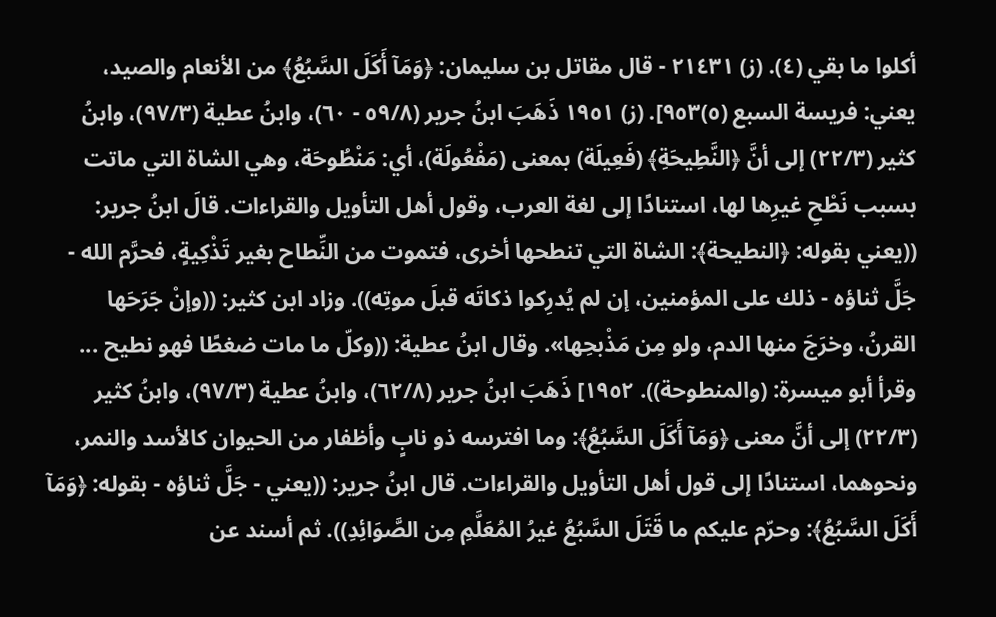أكلوا ما بقي (٤). (ز) ٢١٤٣١ - قال مقاتل بن سليمان: ﴿وَمَآ أَكَلَ السَّبُعُ﴾ من الأنعام والصيد، يعني: فريسة السبع (٥)٩٥٣]. (ز) ١٩٥١ ذَهَبَ ابنُ جرير (٥٩/٨ - ٦٠)، وابنُ عطية (٩٧/٣)، وابنُ كثير (٢٢/٣) إلى أنَّ ﴿النَّطِيحَةِ﴾ (فَعِيلَة) بمعنى (مَفْعُولَة)، أي: مَنْطُوحَة، وهي الشاة التي ماتت بسبب نَطْحِ غيرِها لها، استنادًا إلى لغة العرب، وقول أهل التأويل والقراءات. قالَ ابنُ جرير: ((يعني بقوله: ﴿النطيحة﴾: الشاة التي تنطحها أخرى، فتموت من النِّطاح بغير تَذْكِيةٍ، فحرَّم الله - جَلَّ ثناؤه - ذلك على المؤمنين، إن لم يُدرِكوا ذكاتَه قبلَ موتِه)). وزاد ابن كثير: ((وإنْ جَرَحَها القرنُ، وخرَجَ منها الدم، ولو مِن مَذْبحِها». وقال ابنُ عطية: ((وكلّ ما مات ضغطًا فهو نطيح ... وقرأ أبو ميسرة: (والمنطوحة)). ١٩٥٢] ذَهَبَ ابنُ جرير (٦٢/٨)، وابنُ عطية (٩٧/٣)، وابنُ كثير (٢٢/٣) إلى أنَّ معنى ﴿وَمَآ أَكَلَ السَّبُعُ﴾: وما افترسه ذو نابٍ وأظفار من الحيوان كالأسد والنمر، ونحوهما، استنادًا إلى قول أهل التأويل والقراءات. قال ابنُ جرير: ((يعني - جَلَّ ثناؤه - بقوله: ﴿وَمَآ أَكَلَ السَّبُعُ﴾: وحرّم عليكم ما قَتَلَ السَّبُعُ غيرُ المُعَلَّمِ مِن الصَّوَائِدِ)). ثم أسند عن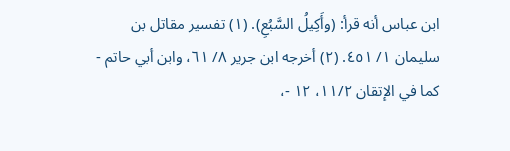ابن عباس أنه قرأ: (وأَكِيلُ السَّبُعِ). (١) تفسير مقاتل بن سليمان ١/ ٤٥١. (٢) أخرجه ابن جرير ٨/ ٦١، وابن أبي حاتم - كما في الإتقان ١١/٢، ١٢ -،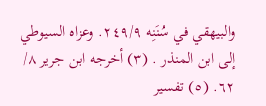والبيهقي في سُنَنِه ٢٤٩/٩. وعزاه السيوطي إلى ابن المنذر . (٣) أخرجه ابن جرير ٨/ ٦٢. (٥) تفسير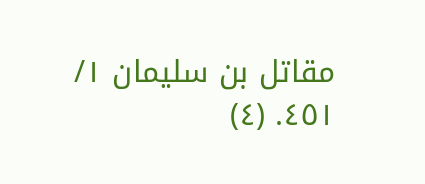مقاتل بن سليمان ١/ ٤٥١. (٤)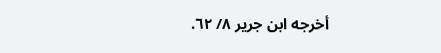أخرجه ابن جرير ٨/ ٦٢.